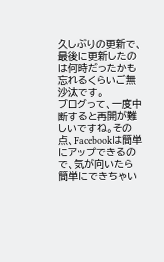久しぶりの更新で、最後に更新したのは何時だったかも忘れるくらいご無沙汰です。
ブログって、一度中断すると再開が難しいですね。その点、Facebookは簡単にアップできるので、気が向いたら簡単にできちゃい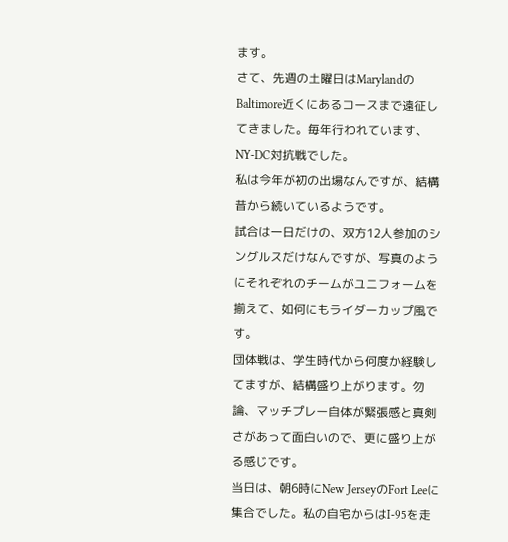ます。
さて、先週の土曜日はMarylandのBaltimore近くにあるコースまで遠征してきました。毎年行われています、NY-DC対抗戦でした。
私は今年が初の出場なんですが、結構昔から続いているようです。
試合は一日だけの、双方12人参加のシングルスだけなんですが、写真のようにそれぞれのチームがユニフォームを揃えて、如何にもライダーカップ風です。
団体戦は、学生時代から何度か経験してますが、結構盛り上がります。勿論、マッチプレー自体が緊張感と真剣さがあって面白いので、更に盛り上がる感じです。
当日は、朝6時にNew JerseyのFort Leeに集合でした。私の自宅からはI-95を走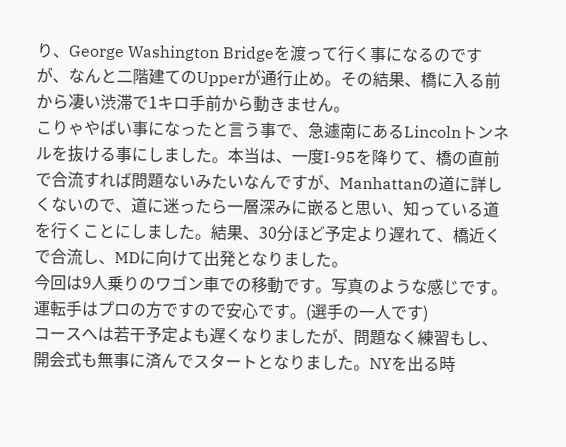り、George Washington Bridgeを渡って行く事になるのですが、なんと二階建てのUpperが通行止め。その結果、橋に入る前から凄い渋滞で1キロ手前から動きません。
こりゃやばい事になったと言う事で、急遽南にあるLincolnトンネルを抜ける事にしました。本当は、一度I-95を降りて、橋の直前で合流すれば問題ないみたいなんですが、Manhattanの道に詳しくないので、道に迷ったら一層深みに嵌ると思い、知っている道を行くことにしました。結果、30分ほど予定より遅れて、橋近くで合流し、MDに向けて出発となりました。
今回は9人乗りのワゴン車での移動です。写真のような感じです。運転手はプロの方ですので安心です。(選手の一人です)
コースへは若干予定よも遅くなりましたが、問題なく練習もし、開会式も無事に済んでスタートとなりました。NYを出る時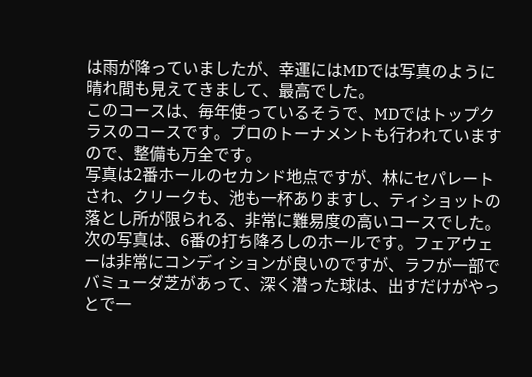は雨が降っていましたが、幸運にはMDでは写真のように晴れ間も見えてきまして、最高でした。
このコースは、毎年使っているそうで、MDではトップクラスのコースです。プロのトーナメントも行われていますので、整備も万全です。
写真は2番ホールのセカンド地点ですが、林にセパレートされ、クリークも、池も一杯ありますし、ティショットの落とし所が限られる、非常に難易度の高いコースでした。
次の写真は、6番の打ち降ろしのホールです。フェアウェーは非常にコンディションが良いのですが、ラフが一部でバミューダ芝があって、深く潜った球は、出すだけがやっとで一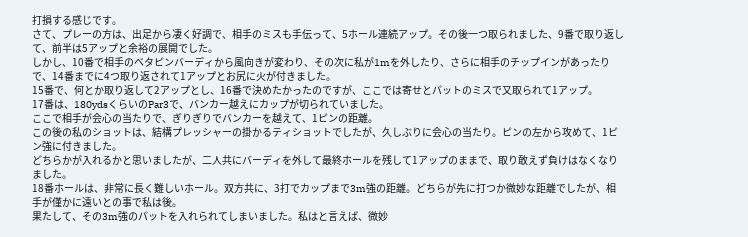打損する感じです。
さて、プレーの方は、出足から凄く好調で、相手のミスも手伝って、5ホール連続アップ。その後一つ取られました、9番で取り返して、前半は5アップと余裕の展開でした。
しかし、10番で相手のベタピンバーディから風向きが変わり、その次に私が1mを外したり、さらに相手のチップインがあったりで、14番までに4つ取り返されて1アップとお尻に火が付きました。
15番で、何とか取り返して2アップとし、16番で決めたかったのですが、ここでは寄せとパットのミスで又取られて1アップ。
17番は、180ydsくらいのPar3で、バンカー越えにカップが切られていました。
ここで相手が会心の当たりで、ぎりぎりでバンカーを越えて、1ピンの距離。
この後の私のショットは、結構プレッシャーの掛かるティショットでしたが、久しぶりに会心の当たり。ピンの左から攻めて、1ピン強に付きました。
どちらかが入れるかと思いましたが、二人共にバーディを外して最終ホールを残して1アップのままで、取り敢えず負けはなくなりました。
18番ホールは、非常に長く難しいホール。双方共に、3打でカップまで3m強の距離。どちらが先に打つか微妙な距離でしたが、相手が僅かに遠いとの事で私は後。
果たして、その3m強のパットを入れられてしまいました。私はと言えば、微妙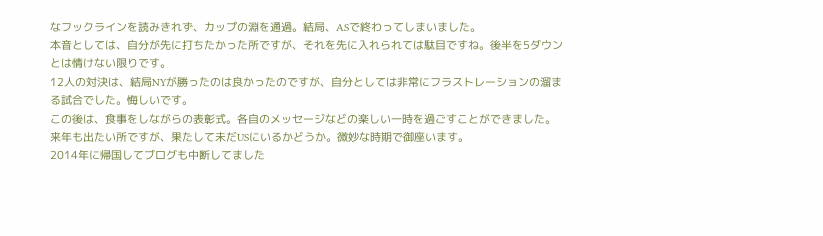なフックラインを読みきれず、カップの淵を通過。結局、ASで終わってしまいました。
本音としては、自分が先に打ちたかった所ですが、それを先に入れられては駄目ですね。後半を5ダウンとは情けない限りです。
12人の対決は、結局NYが勝ったのは良かったのですが、自分としては非常にフラストレーションの溜まる試合でした。悔しいです。
この後は、食事をしながらの表彰式。各自のメッセージなどの楽しい一時を過ごすことができました。来年も出たい所ですが、果たして未だUSにいるかどうか。微妙な時期で御座います。
2014年に帰国してブログも中断してました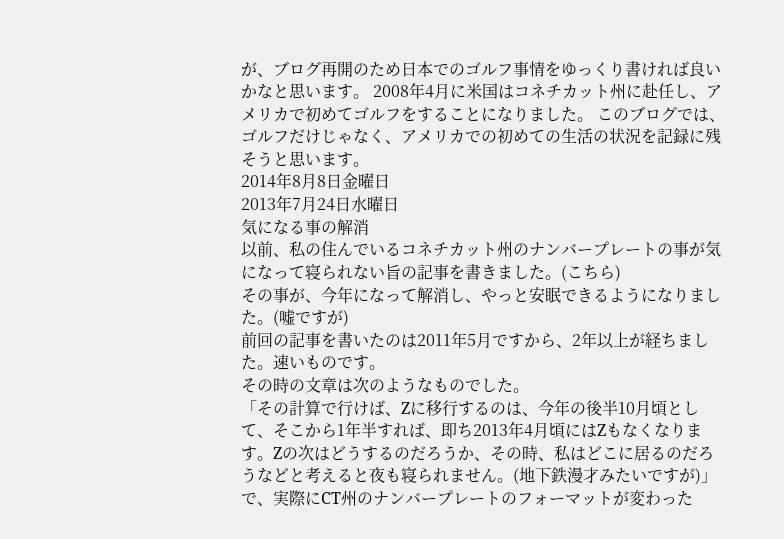が、ブログ再開のため日本でのゴルフ事情をゆっくり書ければ良いかなと思います。 2008年4月に米国はコネチカット州に赴任し、アメリカで初めてゴルフをすることになりました。 このブログでは、ゴルフだけじゃなく、アメリカでの初めての生活の状況を記録に残そうと思います。
2014年8月8日金曜日
2013年7月24日水曜日
気になる事の解消
以前、私の住んでいるコネチカット州のナンバープレートの事が気になって寝られない旨の記事を書きました。(こちら)
その事が、今年になって解消し、やっと安眠できるようになりました。(嘘ですが)
前回の記事を書いたのは2011年5月ですから、2年以上が経ちました。速いものです。
その時の文章は次のようなものでした。
「その計算で行けば、Zに移行するのは、今年の後半10月頃として、そこから1年半すれば、即ち2013年4月頃にはZもなくなります。Zの次はどうするのだろうか、その時、私はどこに居るのだろうなどと考えると夜も寝られません。(地下鉄漫才みたいですが)」
で、実際にCT州のナンバープレートのフォーマットが変わった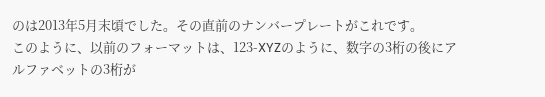のは2013年5月末頃でした。その直前のナンバープレートがこれです。
このように、以前のフォーマットは、123-XYZのように、数字の3桁の後にアルファベットの3桁が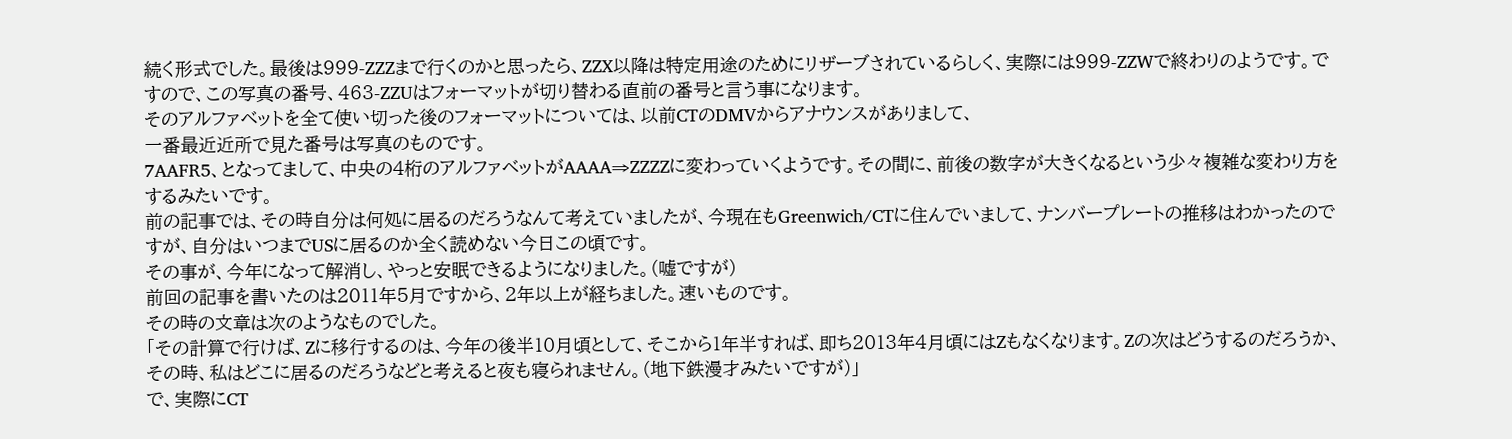続く形式でした。最後は999-ZZZまで行くのかと思ったら、ZZX以降は特定用途のためにリザーブされているらしく、実際には999-ZZWで終わりのようです。ですので、この写真の番号、463-ZZUはフォーマットが切り替わる直前の番号と言う事になります。
そのアルファベットを全て使い切った後のフォーマットについては、以前CTのDMVからアナウンスがありまして、
一番最近近所で見た番号は写真のものです。
7AAFR5、となってまして、中央の4桁のアルファベットがAAAA⇒ZZZZに変わっていくようです。その間に、前後の数字が大きくなるという少々複雑な変わり方をするみたいです。
前の記事では、その時自分は何処に居るのだろうなんて考えていましたが、今現在もGreenwich/CTに住んでいまして、ナンバープレートの推移はわかったのですが、自分はいつまでUSに居るのか全く読めない今日この頃です。
その事が、今年になって解消し、やっと安眠できるようになりました。(嘘ですが)
前回の記事を書いたのは2011年5月ですから、2年以上が経ちました。速いものです。
その時の文章は次のようなものでした。
「その計算で行けば、Zに移行するのは、今年の後半10月頃として、そこから1年半すれば、即ち2013年4月頃にはZもなくなります。Zの次はどうするのだろうか、その時、私はどこに居るのだろうなどと考えると夜も寝られません。(地下鉄漫才みたいですが)」
で、実際にCT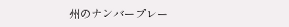州のナンバープレー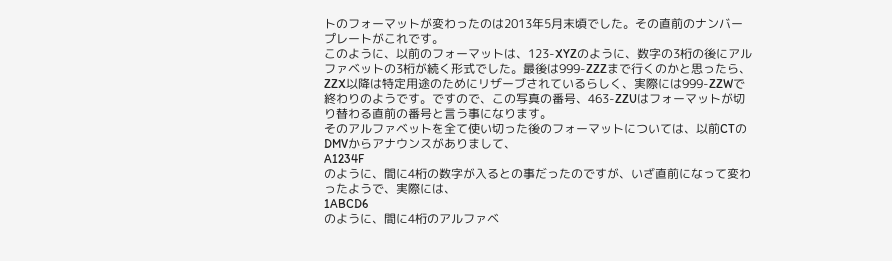トのフォーマットが変わったのは2013年5月末頃でした。その直前のナンバープレートがこれです。
このように、以前のフォーマットは、123-XYZのように、数字の3桁の後にアルファベットの3桁が続く形式でした。最後は999-ZZZまで行くのかと思ったら、ZZX以降は特定用途のためにリザーブされているらしく、実際には999-ZZWで終わりのようです。ですので、この写真の番号、463-ZZUはフォーマットが切り替わる直前の番号と言う事になります。
そのアルファベットを全て使い切った後のフォーマットについては、以前CTのDMVからアナウンスがありまして、
A1234F
のように、間に4桁の数字が入るとの事だったのですが、いざ直前になって変わったようで、実際には、
1ABCD6
のように、間に4桁のアルファベ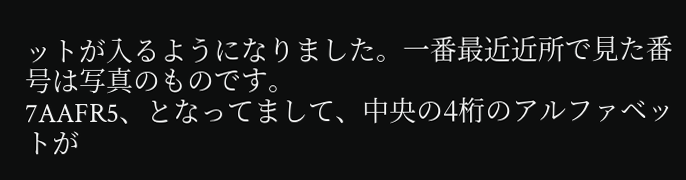ットが入るようになりました。一番最近近所で見た番号は写真のものです。
7AAFR5、となってまして、中央の4桁のアルファベットが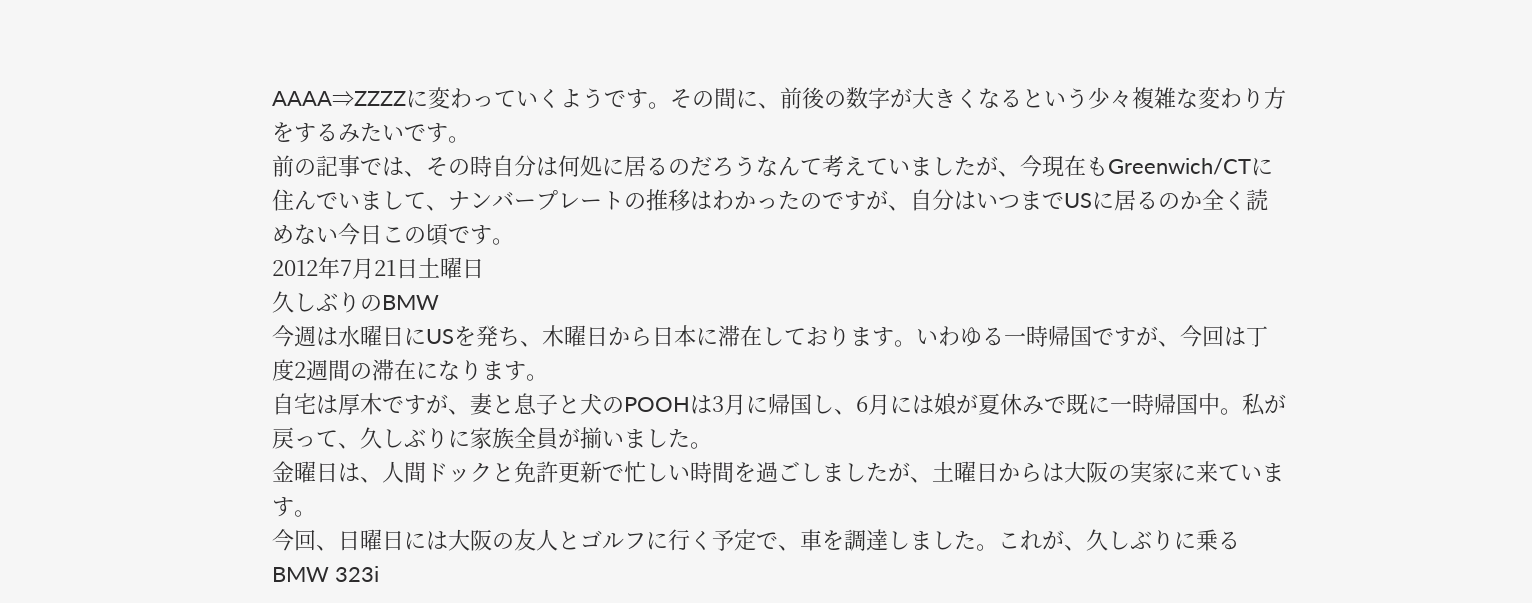AAAA⇒ZZZZに変わっていくようです。その間に、前後の数字が大きくなるという少々複雑な変わり方をするみたいです。
前の記事では、その時自分は何処に居るのだろうなんて考えていましたが、今現在もGreenwich/CTに住んでいまして、ナンバープレートの推移はわかったのですが、自分はいつまでUSに居るのか全く読めない今日この頃です。
2012年7月21日土曜日
久しぶりのBMW
今週は水曜日にUSを発ち、木曜日から日本に滞在しております。いわゆる一時帰国ですが、今回は丁度2週間の滞在になります。
自宅は厚木ですが、妻と息子と犬のPOOHは3月に帰国し、6月には娘が夏休みで既に一時帰国中。私が戻って、久しぶりに家族全員が揃いました。
金曜日は、人間ドックと免許更新で忙しい時間を過ごしましたが、土曜日からは大阪の実家に来ています。
今回、日曜日には大阪の友人とゴルフに行く予定で、車を調達しました。これが、久しぶりに乗るBMW 323i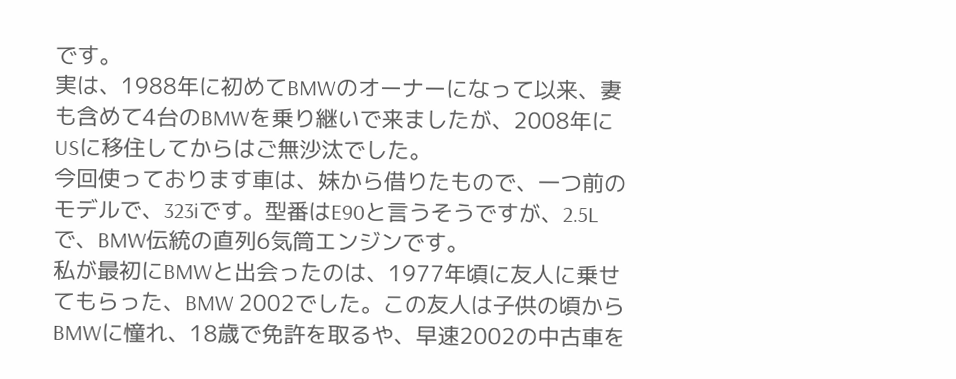です。
実は、1988年に初めてBMWのオーナーになって以来、妻も含めて4台のBMWを乗り継いで来ましたが、2008年にUSに移住してからはご無沙汰でした。
今回使っております車は、妹から借りたもので、一つ前のモデルで、323iです。型番はE90と言うそうですが、2.5Lで、BMW伝統の直列6気筒エンジンです。
私が最初にBMWと出会ったのは、1977年頃に友人に乗せてもらった、BMW 2002でした。この友人は子供の頃からBMWに憧れ、18歳で免許を取るや、早速2002の中古車を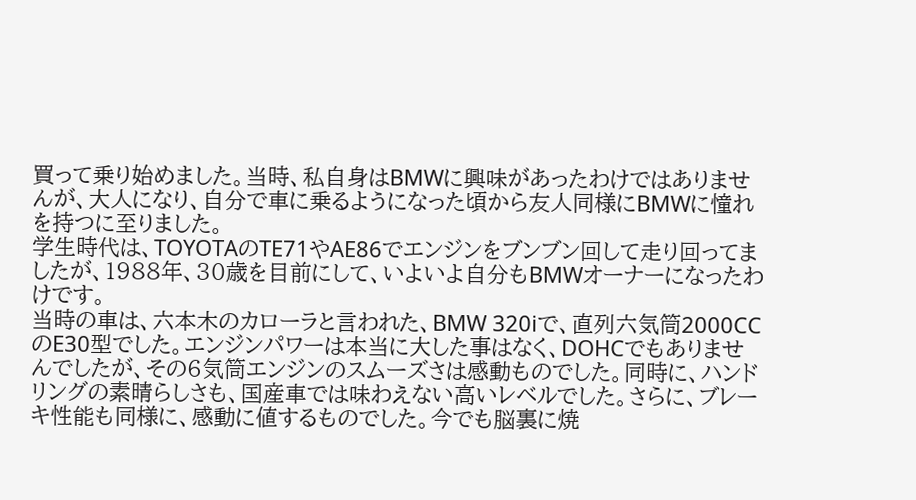買って乗り始めました。当時、私自身はBMWに興味があったわけではありませんが、大人になり、自分で車に乗るようになった頃から友人同様にBMWに憧れを持つに至りました。
学生時代は、TOYOTAのTE71やAE86でエンジンをブンブン回して走り回ってましたが、1988年、30歳を目前にして、いよいよ自分もBMWオーナーになったわけです。
当時の車は、六本木のカローラと言われた、BMW 320iで、直列六気筒2000CCのE30型でした。エンジンパワーは本当に大した事はなく、DOHCでもありませんでしたが、その6気筒エンジンのスムーズさは感動ものでした。同時に、ハンドリングの素晴らしさも、国産車では味わえない高いレベルでした。さらに、ブレーキ性能も同様に、感動に値するものでした。今でも脳裏に焼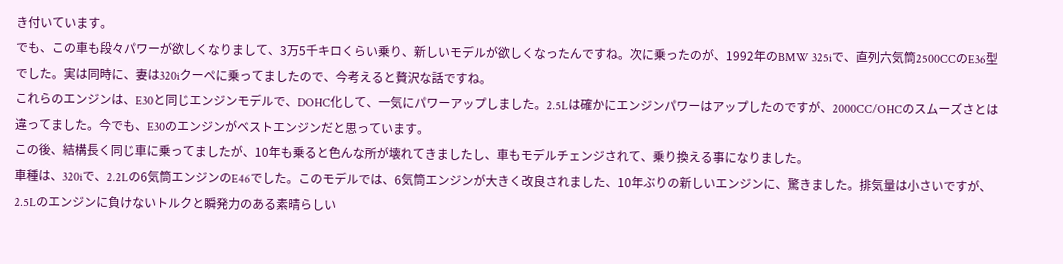き付いています。
でも、この車も段々パワーが欲しくなりまして、3万5千キロくらい乗り、新しいモデルが欲しくなったんですね。次に乗ったのが、1992年のBMW 325iで、直列六気筒2500CCのE36型でした。実は同時に、妻は320iクーペに乗ってましたので、今考えると贅沢な話ですね。
これらのエンジンは、E30と同じエンジンモデルで、DOHC化して、一気にパワーアップしました。2.5Lは確かにエンジンパワーはアップしたのですが、2000CC/OHCのスムーズさとは違ってました。今でも、E30のエンジンがベストエンジンだと思っています。
この後、結構長く同じ車に乗ってましたが、10年も乗ると色んな所が壊れてきましたし、車もモデルチェンジされて、乗り換える事になりました。
車種は、320iで、2.2Lの6気筒エンジンのE46でした。このモデルでは、6気筒エンジンが大きく改良されました、10年ぶりの新しいエンジンに、驚きました。排気量は小さいですが、2.5Lのエンジンに負けないトルクと瞬発力のある素晴らしい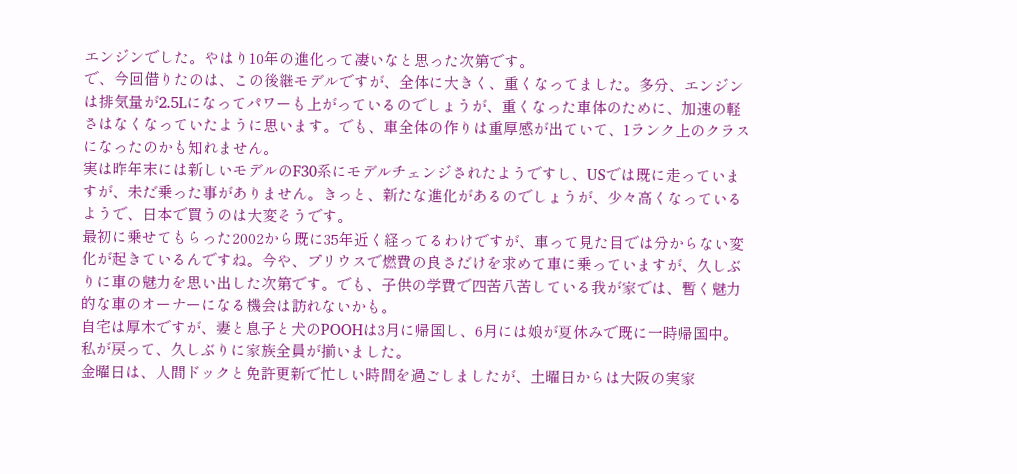エンジンでした。やはり10年の進化って凄いなと思った次第です。
で、今回借りたのは、この後継モデルですが、全体に大きく、重くなってました。多分、エンジンは排気量が2.5Lになってパワーも上がっているのでしょうが、重くなった車体のために、加速の軽さはなくなっていたように思います。でも、車全体の作りは重厚感が出ていて、1ランク上のクラスになったのかも知れません。
実は昨年末には新しいモデルのF30系にモデルチェンジされたようですし、USでは既に走っていますが、未だ乗った事がありません。きっと、新たな進化があるのでしょうが、少々高くなっているようで、日本で買うのは大変そうです。
最初に乗せてもらった2002から既に35年近く経ってるわけですが、車って見た目では分からない変化が起きているんですね。今や、プリウスで燃費の良さだけを求めて車に乗っていますが、久しぶりに車の魅力を思い出した次第です。でも、子供の学費で四苦八苦している我が家では、暫く魅力的な車のオーナーになる機会は訪れないかも。
自宅は厚木ですが、妻と息子と犬のPOOHは3月に帰国し、6月には娘が夏休みで既に一時帰国中。私が戻って、久しぶりに家族全員が揃いました。
金曜日は、人間ドックと免許更新で忙しい時間を過ごしましたが、土曜日からは大阪の実家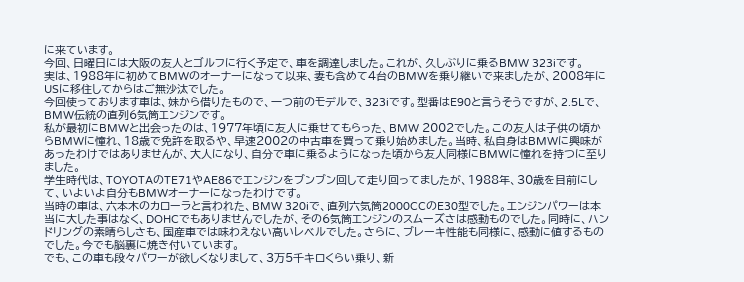に来ています。
今回、日曜日には大阪の友人とゴルフに行く予定で、車を調達しました。これが、久しぶりに乗るBMW 323iです。
実は、1988年に初めてBMWのオーナーになって以来、妻も含めて4台のBMWを乗り継いで来ましたが、2008年にUSに移住してからはご無沙汰でした。
今回使っております車は、妹から借りたもので、一つ前のモデルで、323iです。型番はE90と言うそうですが、2.5Lで、BMW伝統の直列6気筒エンジンです。
私が最初にBMWと出会ったのは、1977年頃に友人に乗せてもらった、BMW 2002でした。この友人は子供の頃からBMWに憧れ、18歳で免許を取るや、早速2002の中古車を買って乗り始めました。当時、私自身はBMWに興味があったわけではありませんが、大人になり、自分で車に乗るようになった頃から友人同様にBMWに憧れを持つに至りました。
学生時代は、TOYOTAのTE71やAE86でエンジンをブンブン回して走り回ってましたが、1988年、30歳を目前にして、いよいよ自分もBMWオーナーになったわけです。
当時の車は、六本木のカローラと言われた、BMW 320iで、直列六気筒2000CCのE30型でした。エンジンパワーは本当に大した事はなく、DOHCでもありませんでしたが、その6気筒エンジンのスムーズさは感動ものでした。同時に、ハンドリングの素晴らしさも、国産車では味わえない高いレベルでした。さらに、ブレーキ性能も同様に、感動に値するものでした。今でも脳裏に焼き付いています。
でも、この車も段々パワーが欲しくなりまして、3万5千キロくらい乗り、新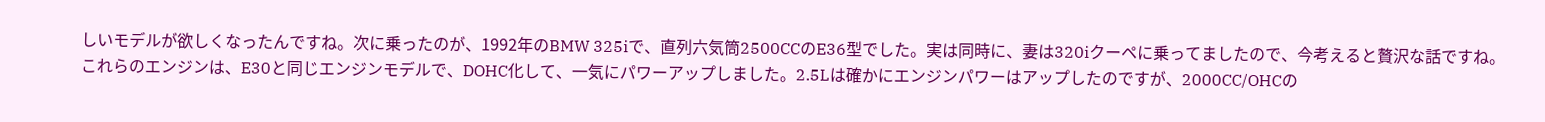しいモデルが欲しくなったんですね。次に乗ったのが、1992年のBMW 325iで、直列六気筒2500CCのE36型でした。実は同時に、妻は320iクーペに乗ってましたので、今考えると贅沢な話ですね。
これらのエンジンは、E30と同じエンジンモデルで、DOHC化して、一気にパワーアップしました。2.5Lは確かにエンジンパワーはアップしたのですが、2000CC/OHCの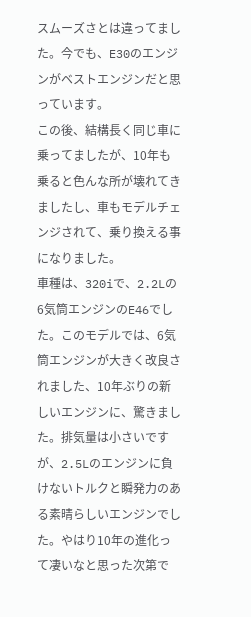スムーズさとは違ってました。今でも、E30のエンジンがベストエンジンだと思っています。
この後、結構長く同じ車に乗ってましたが、10年も乗ると色んな所が壊れてきましたし、車もモデルチェンジされて、乗り換える事になりました。
車種は、320iで、2.2Lの6気筒エンジンのE46でした。このモデルでは、6気筒エンジンが大きく改良されました、10年ぶりの新しいエンジンに、驚きました。排気量は小さいですが、2.5Lのエンジンに負けないトルクと瞬発力のある素晴らしいエンジンでした。やはり10年の進化って凄いなと思った次第で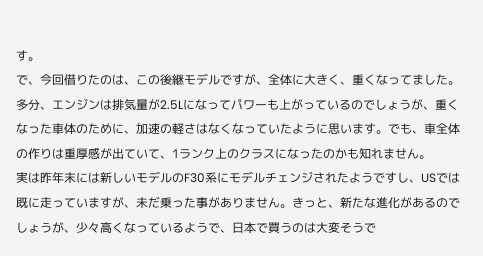す。
で、今回借りたのは、この後継モデルですが、全体に大きく、重くなってました。多分、エンジンは排気量が2.5Lになってパワーも上がっているのでしょうが、重くなった車体のために、加速の軽さはなくなっていたように思います。でも、車全体の作りは重厚感が出ていて、1ランク上のクラスになったのかも知れません。
実は昨年末には新しいモデルのF30系にモデルチェンジされたようですし、USでは既に走っていますが、未だ乗った事がありません。きっと、新たな進化があるのでしょうが、少々高くなっているようで、日本で買うのは大変そうで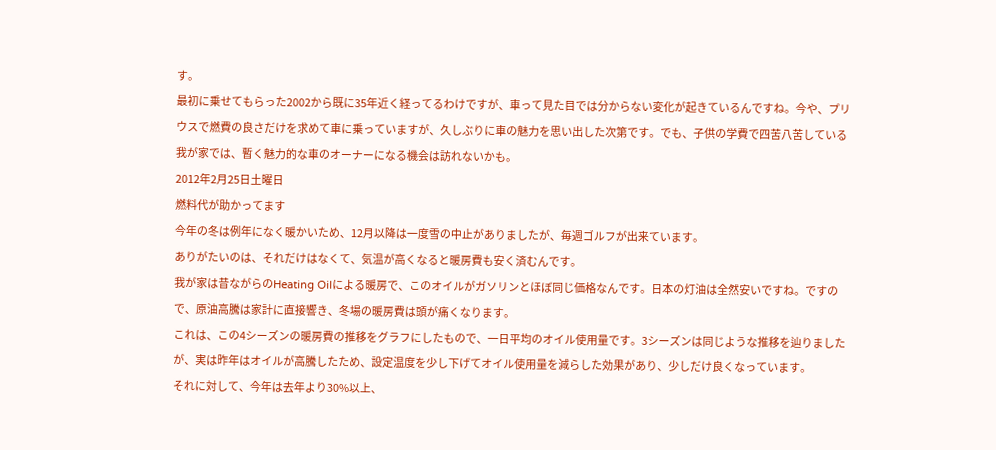す。
最初に乗せてもらった2002から既に35年近く経ってるわけですが、車って見た目では分からない変化が起きているんですね。今や、プリウスで燃費の良さだけを求めて車に乗っていますが、久しぶりに車の魅力を思い出した次第です。でも、子供の学費で四苦八苦している我が家では、暫く魅力的な車のオーナーになる機会は訪れないかも。
2012年2月25日土曜日
燃料代が助かってます
今年の冬は例年になく暖かいため、12月以降は一度雪の中止がありましたが、毎週ゴルフが出来ています。
ありがたいのは、それだけはなくて、気温が高くなると暖房費も安く済むんです。
我が家は昔ながらのHeating Oilによる暖房で、このオイルがガソリンとほぼ同じ価格なんです。日本の灯油は全然安いですね。ですので、原油高騰は家計に直接響き、冬場の暖房費は頭が痛くなります。
これは、この4シーズンの暖房費の推移をグラフにしたもので、一日平均のオイル使用量です。3シーズンは同じような推移を辿りましたが、実は昨年はオイルが高騰したため、設定温度を少し下げてオイル使用量を減らした効果があり、少しだけ良くなっています。
それに対して、今年は去年より30%以上、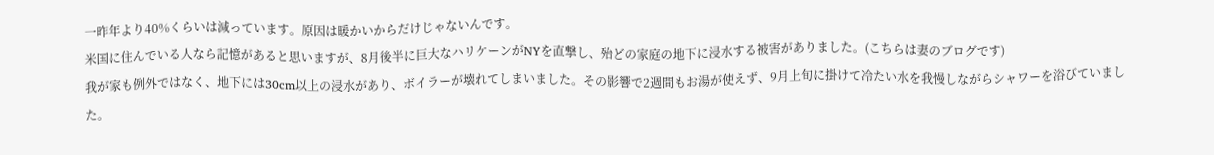一昨年より40%くらいは減っています。原因は暖かいからだけじゃないんです。
米国に住んでいる人なら記憶があると思いますが、8月後半に巨大なハリケーンがNYを直撃し、殆どの家庭の地下に浸水する被害がありました。(こちらは妻のブログです)
我が家も例外ではなく、地下には30cm以上の浸水があり、ボイラーが壊れてしまいました。その影響で2週間もお湯が使えず、9月上旬に掛けて冷たい水を我慢しながらシャワーを浴びていました。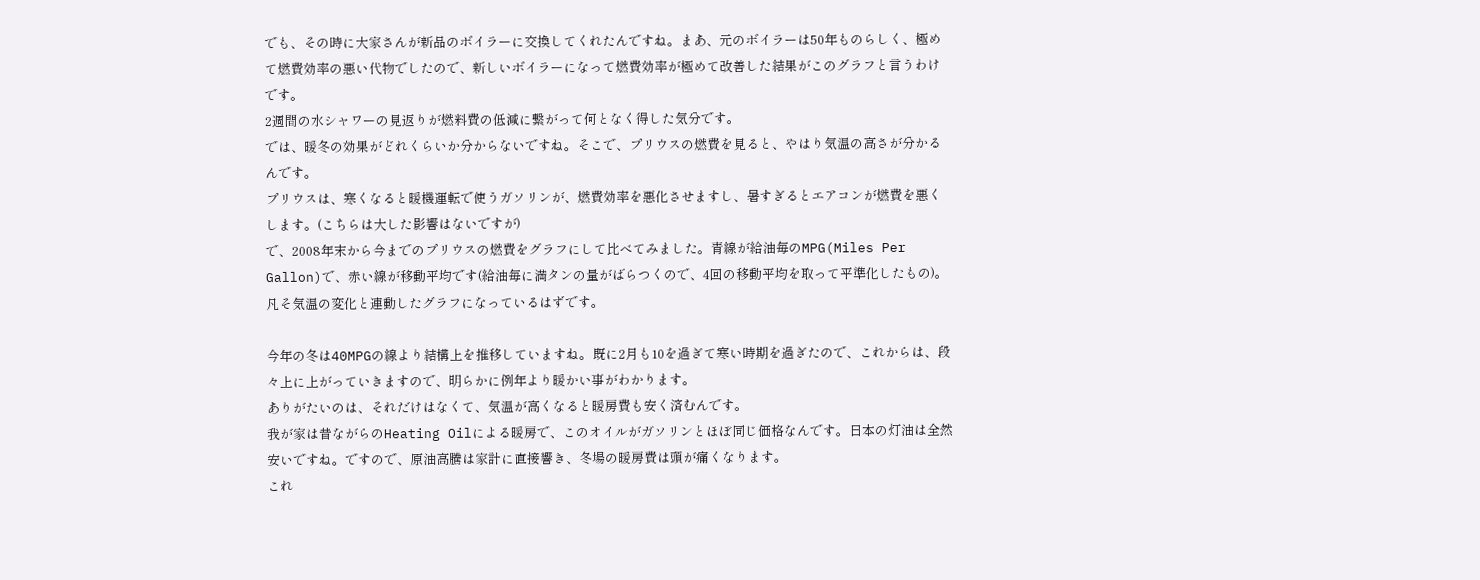でも、その時に大家さんが新品のボイラーに交換してくれたんですね。まあ、元のボイラーは50年ものらしく、極めて燃費効率の悪い代物でしたので、新しいボイラーになって燃費効率が極めて改善した結果がこのグラフと言うわけです。
2週間の水シャワーの見返りが燃料費の低減に繋がって何となく得した気分です。
では、暖冬の効果がどれくらいか分からないですね。そこで、プリウスの燃費を見ると、やはり気温の高さが分かるんです。
プリウスは、寒くなると暖機運転で使うガソリンが、燃費効率を悪化させますし、暑すぎるとエアコンが燃費を悪くします。(こちらは大した影響はないですが)
で、2008年末から今までのプリウスの燃費をグラフにして比べてみました。青線が給油毎のMPG(Miles Per Gallon)で、赤い線が移動平均です(給油毎に満タンの量がばらつくので、4回の移動平均を取って平準化したもの)。凡そ気温の変化と連動したグラフになっているはずです。

今年の冬は40MPGの線より結構上を推移していますね。既に2月も10を過ぎて寒い時期を過ぎたので、これからは、段々上に上がっていきますので、明らかに例年より暖かい事がわかります。
ありがたいのは、それだけはなくて、気温が高くなると暖房費も安く済むんです。
我が家は昔ながらのHeating Oilによる暖房で、このオイルがガソリンとほぼ同じ価格なんです。日本の灯油は全然安いですね。ですので、原油高騰は家計に直接響き、冬場の暖房費は頭が痛くなります。
これ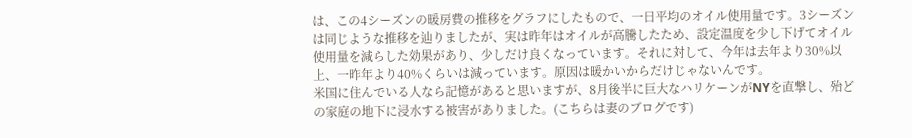は、この4シーズンの暖房費の推移をグラフにしたもので、一日平均のオイル使用量です。3シーズンは同じような推移を辿りましたが、実は昨年はオイルが高騰したため、設定温度を少し下げてオイル使用量を減らした効果があり、少しだけ良くなっています。それに対して、今年は去年より30%以上、一昨年より40%くらいは減っています。原因は暖かいからだけじゃないんです。
米国に住んでいる人なら記憶があると思いますが、8月後半に巨大なハリケーンがNYを直撃し、殆どの家庭の地下に浸水する被害がありました。(こちらは妻のブログです)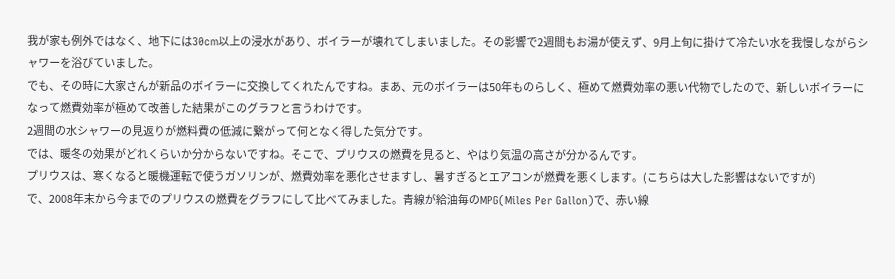我が家も例外ではなく、地下には30cm以上の浸水があり、ボイラーが壊れてしまいました。その影響で2週間もお湯が使えず、9月上旬に掛けて冷たい水を我慢しながらシャワーを浴びていました。
でも、その時に大家さんが新品のボイラーに交換してくれたんですね。まあ、元のボイラーは50年ものらしく、極めて燃費効率の悪い代物でしたので、新しいボイラーになって燃費効率が極めて改善した結果がこのグラフと言うわけです。
2週間の水シャワーの見返りが燃料費の低減に繋がって何となく得した気分です。
では、暖冬の効果がどれくらいか分からないですね。そこで、プリウスの燃費を見ると、やはり気温の高さが分かるんです。
プリウスは、寒くなると暖機運転で使うガソリンが、燃費効率を悪化させますし、暑すぎるとエアコンが燃費を悪くします。(こちらは大した影響はないですが)
で、2008年末から今までのプリウスの燃費をグラフにして比べてみました。青線が給油毎のMPG(Miles Per Gallon)で、赤い線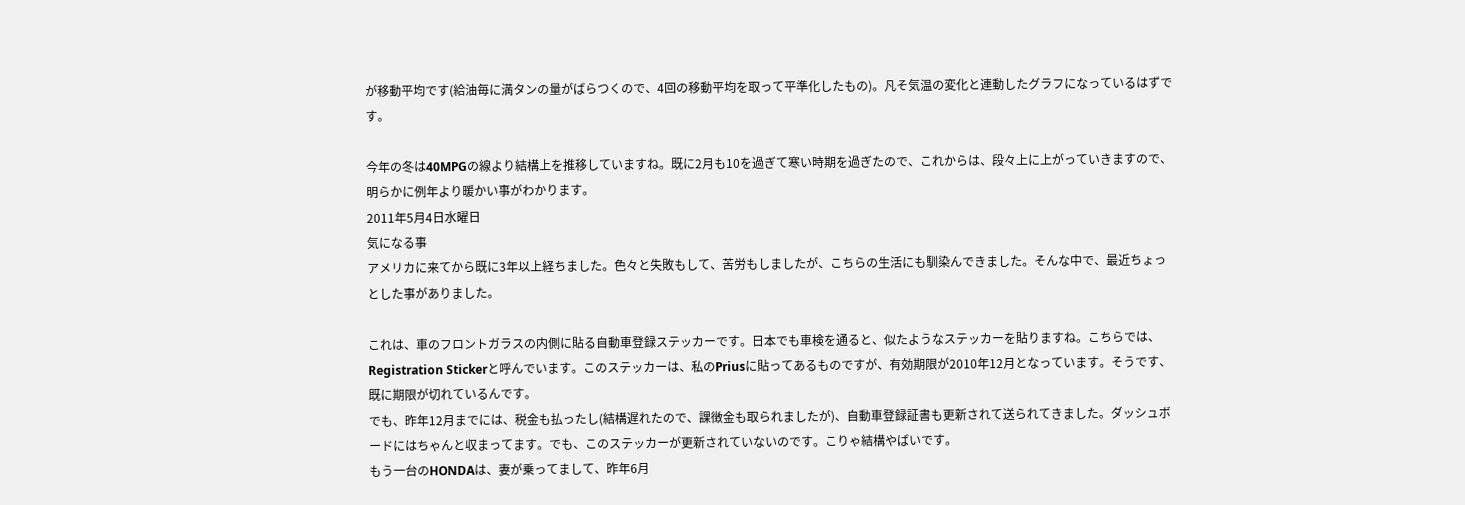が移動平均です(給油毎に満タンの量がばらつくので、4回の移動平均を取って平準化したもの)。凡そ気温の変化と連動したグラフになっているはずです。

今年の冬は40MPGの線より結構上を推移していますね。既に2月も10を過ぎて寒い時期を過ぎたので、これからは、段々上に上がっていきますので、明らかに例年より暖かい事がわかります。
2011年5月4日水曜日
気になる事
アメリカに来てから既に3年以上経ちました。色々と失敗もして、苦労もしましたが、こちらの生活にも馴染んできました。そんな中で、最近ちょっとした事がありました。

これは、車のフロントガラスの内側に貼る自動車登録ステッカーです。日本でも車検を通ると、似たようなステッカーを貼りますね。こちらでは、Registration Stickerと呼んでいます。このステッカーは、私のPriusに貼ってあるものですが、有効期限が2010年12月となっています。そうです、既に期限が切れているんです。
でも、昨年12月までには、税金も払ったし(結構遅れたので、課徴金も取られましたが)、自動車登録証書も更新されて送られてきました。ダッシュボードにはちゃんと収まってます。でも、このステッカーが更新されていないのです。こりゃ結構やばいです。
もう一台のHONDAは、妻が乗ってまして、昨年6月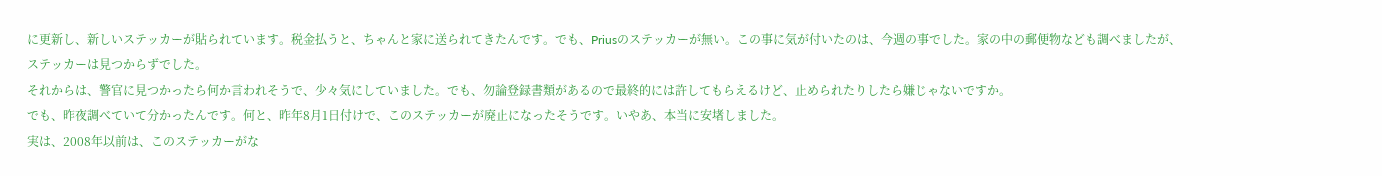に更新し、新しいステッカーが貼られています。税金払うと、ちゃんと家に送られてきたんです。でも、Priusのステッカーが無い。この事に気が付いたのは、今週の事でした。家の中の郵便物なども調べましたが、ステッカーは見つからずでした。
それからは、警官に見つかったら何か言われそうで、少々気にしていました。でも、勿論登録書類があるので最終的には許してもらえるけど、止められたりしたら嫌じゃないですか。
でも、昨夜調べていて分かったんです。何と、昨年8月1日付けで、このステッカーが廃止になったそうです。いやあ、本当に安堵しました。
実は、2008年以前は、このステッカーがな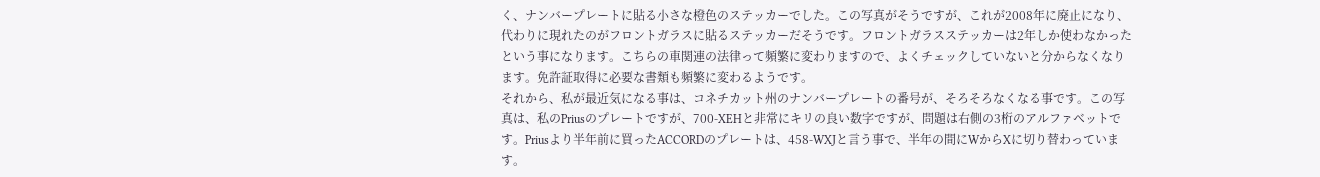く、ナンバープレートに貼る小さな橙色のステッカーでした。この写真がそうですが、これが2008年に廃止になり、代わりに現れたのがフロントガラスに貼るステッカーだそうです。フロントガラスステッカーは2年しか使わなかったという事になります。こちらの車関連の法律って頻繁に変わりますので、よくチェックしていないと分からなくなります。免許証取得に必要な書類も頻繁に変わるようです。
それから、私が最近気になる事は、コネチカット州のナンバープレートの番号が、そろそろなくなる事です。この写真は、私のPriusのプレートですが、700-XEHと非常にキリの良い数字ですが、問題は右側の3桁のアルファベットです。Priusより半年前に買ったACCORDのプレートは、458-WXJと言う事で、半年の間にWからXに切り替わっています。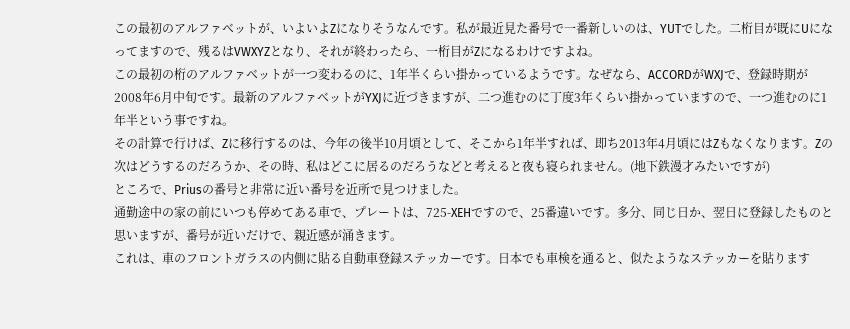この最初のアルファベットが、いよいよZになりそうなんです。私が最近見た番号で一番新しいのは、YUTでした。二桁目が既にUになってますので、残るはVWXYZとなり、それが終わったら、一桁目がZになるわけですよね。
この最初の桁のアルファベットが一つ変わるのに、1年半くらい掛かっているようです。なぜなら、ACCORDがWXJで、登録時期が2008年6月中旬です。最新のアルファベットがYXJに近づきますが、二つ進むのに丁度3年くらい掛かっていますので、一つ進むのに1年半という事ですね。
その計算で行けば、Zに移行するのは、今年の後半10月頃として、そこから1年半すれば、即ち2013年4月頃にはZもなくなります。Zの次はどうするのだろうか、その時、私はどこに居るのだろうなどと考えると夜も寝られません。(地下鉄漫才みたいですが)
ところで、Priusの番号と非常に近い番号を近所で見つけました。
通勤途中の家の前にいつも停めてある車で、プレートは、725-XEHですので、25番違いです。多分、同じ日か、翌日に登録したものと思いますが、番号が近いだけで、親近感が涌きます。
これは、車のフロントガラスの内側に貼る自動車登録ステッカーです。日本でも車検を通ると、似たようなステッカーを貼ります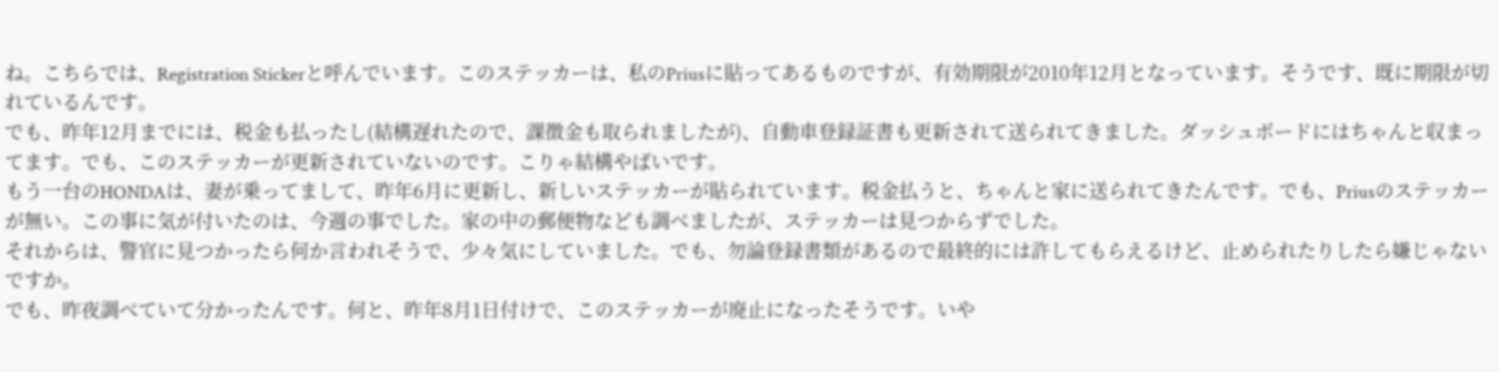ね。こちらでは、Registration Stickerと呼んでいます。このステッカーは、私のPriusに貼ってあるものですが、有効期限が2010年12月となっています。そうです、既に期限が切れているんです。
でも、昨年12月までには、税金も払ったし(結構遅れたので、課徴金も取られましたが)、自動車登録証書も更新されて送られてきました。ダッシュボードにはちゃんと収まってます。でも、このステッカーが更新されていないのです。こりゃ結構やばいです。
もう一台のHONDAは、妻が乗ってまして、昨年6月に更新し、新しいステッカーが貼られています。税金払うと、ちゃんと家に送られてきたんです。でも、Priusのステッカーが無い。この事に気が付いたのは、今週の事でした。家の中の郵便物なども調べましたが、ステッカーは見つからずでした。
それからは、警官に見つかったら何か言われそうで、少々気にしていました。でも、勿論登録書類があるので最終的には許してもらえるけど、止められたりしたら嫌じゃないですか。
でも、昨夜調べていて分かったんです。何と、昨年8月1日付けで、このステッカーが廃止になったそうです。いや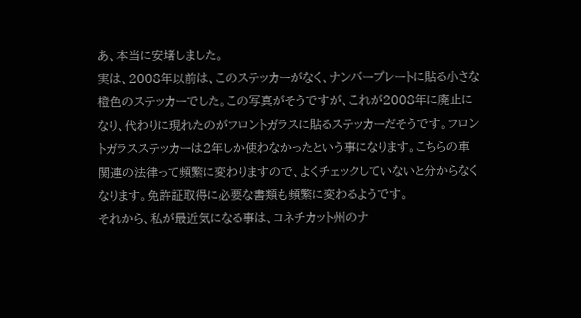あ、本当に安堵しました。
実は、2008年以前は、このステッカーがなく、ナンバープレートに貼る小さな橙色のステッカーでした。この写真がそうですが、これが2008年に廃止になり、代わりに現れたのがフロントガラスに貼るステッカーだそうです。フロントガラスステッカーは2年しか使わなかったという事になります。こちらの車関連の法律って頻繁に変わりますので、よくチェックしていないと分からなくなります。免許証取得に必要な書類も頻繁に変わるようです。
それから、私が最近気になる事は、コネチカット州のナ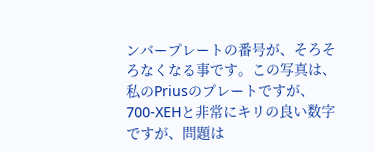ンバープレートの番号が、そろそろなくなる事です。この写真は、私のPriusのプレートですが、700-XEHと非常にキリの良い数字ですが、問題は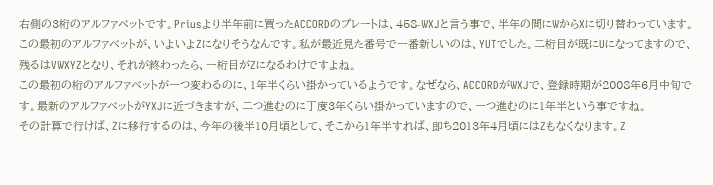右側の3桁のアルファベットです。Priusより半年前に買ったACCORDのプレートは、458-WXJと言う事で、半年の間にWからXに切り替わっています。
この最初のアルファベットが、いよいよZになりそうなんです。私が最近見た番号で一番新しいのは、YUTでした。二桁目が既にUになってますので、残るはVWXYZとなり、それが終わったら、一桁目がZになるわけですよね。
この最初の桁のアルファベットが一つ変わるのに、1年半くらい掛かっているようです。なぜなら、ACCORDがWXJで、登録時期が2008年6月中旬です。最新のアルファベットがYXJに近づきますが、二つ進むのに丁度3年くらい掛かっていますので、一つ進むのに1年半という事ですね。
その計算で行けば、Zに移行するのは、今年の後半10月頃として、そこから1年半すれば、即ち2013年4月頃にはZもなくなります。Z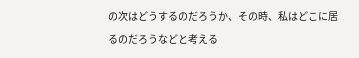の次はどうするのだろうか、その時、私はどこに居るのだろうなどと考える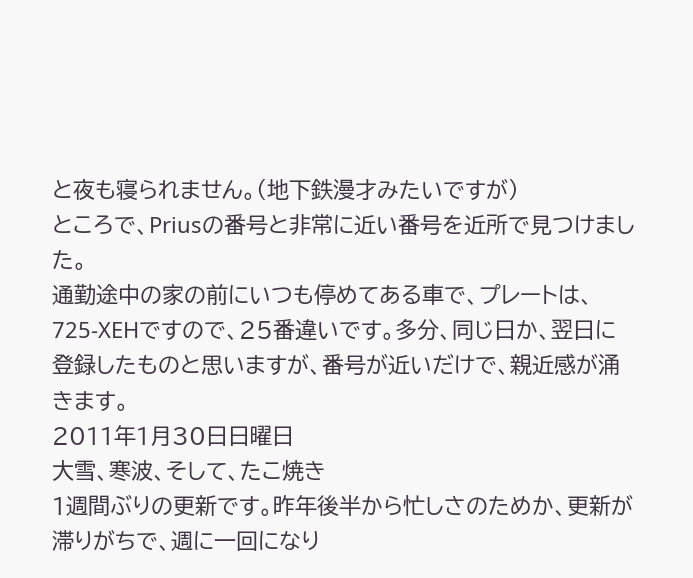と夜も寝られません。(地下鉄漫才みたいですが)
ところで、Priusの番号と非常に近い番号を近所で見つけました。
通勤途中の家の前にいつも停めてある車で、プレートは、725-XEHですので、25番違いです。多分、同じ日か、翌日に登録したものと思いますが、番号が近いだけで、親近感が涌きます。
2011年1月30日日曜日
大雪、寒波、そして、たこ焼き
1週間ぶりの更新です。昨年後半から忙しさのためか、更新が滞りがちで、週に一回になり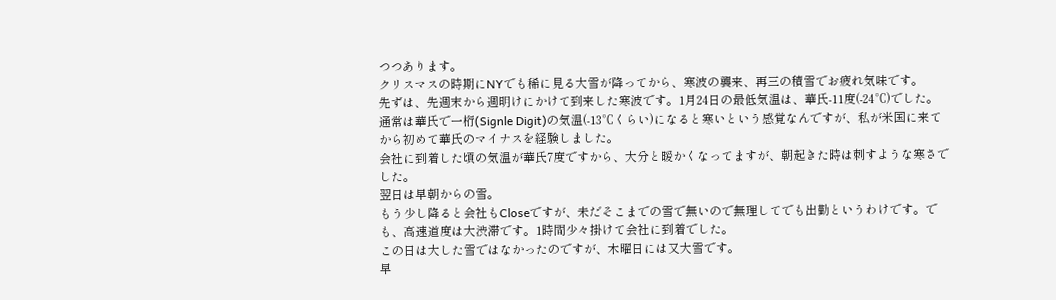つつあります。
クリスマスの時期にNYでも稀に見る大雪が降ってから、寒波の襲来、再三の積雪でお疲れ気味です。
先ずは、先週末から週明けにかけて到来した寒波です。1月24日の最低気温は、華氏-11度(-24℃)でした。通常は華氏で一桁(Signle Digit)の気温(-13℃くらい)になると寒いという感覚なんですが、私が米国に来てから初めて華氏のマイナスを経験しました。
会社に到着した頃の気温が華氏7度ですから、大分と暖かくなってますが、朝起きた時は刺すような寒さでした。
翌日は早朝からの雪。
もう少し降ると会社もCloseですが、未だそこまでの雪で無いので無理してでも出勤というわけです。でも、高速道度は大渋滞です。1時間少々掛けて会社に到着でした。
この日は大した雪ではなかったのですが、木曜日には又大雪です。
早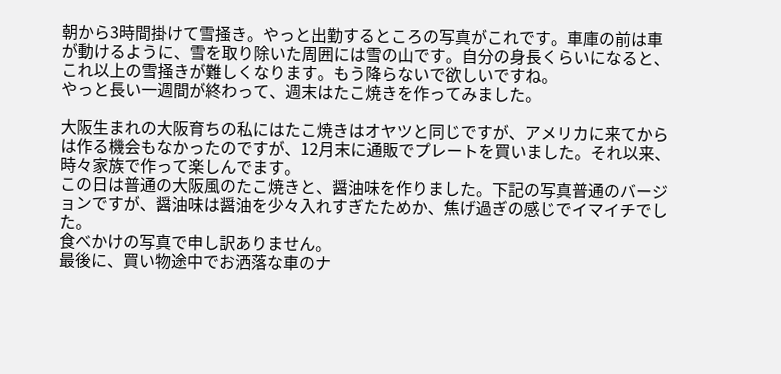朝から3時間掛けて雪掻き。やっと出勤するところの写真がこれです。車庫の前は車が動けるように、雪を取り除いた周囲には雪の山です。自分の身長くらいになると、これ以上の雪掻きが難しくなります。もう降らないで欲しいですね。
やっと長い一週間が終わって、週末はたこ焼きを作ってみました。

大阪生まれの大阪育ちの私にはたこ焼きはオヤツと同じですが、アメリカに来てからは作る機会もなかったのですが、12月末に通販でプレートを買いました。それ以来、時々家族で作って楽しんでます。
この日は普通の大阪風のたこ焼きと、醤油味を作りました。下記の写真普通のバージョンですが、醤油味は醤油を少々入れすぎたためか、焦げ過ぎの感じでイマイチでした。
食べかけの写真で申し訳ありません。
最後に、買い物途中でお洒落な車のナ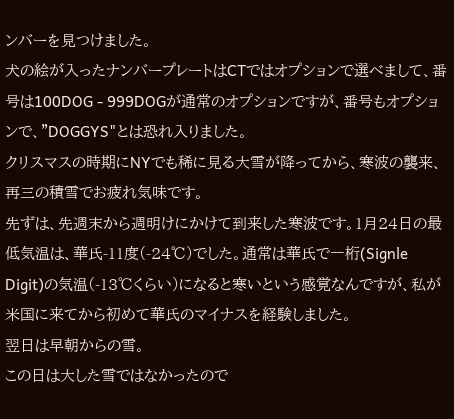ンバーを見つけました。
犬の絵が入ったナンバープレートはCTではオプションで選べまして、番号は100DOG - 999DOGが通常のオプションですが、番号もオプションで、"DOGGYS"とは恐れ入りました。
クリスマスの時期にNYでも稀に見る大雪が降ってから、寒波の襲来、再三の積雪でお疲れ気味です。
先ずは、先週末から週明けにかけて到来した寒波です。1月24日の最低気温は、華氏-11度(-24℃)でした。通常は華氏で一桁(Signle Digit)の気温(-13℃くらい)になると寒いという感覚なんですが、私が米国に来てから初めて華氏のマイナスを経験しました。
翌日は早朝からの雪。
この日は大した雪ではなかったので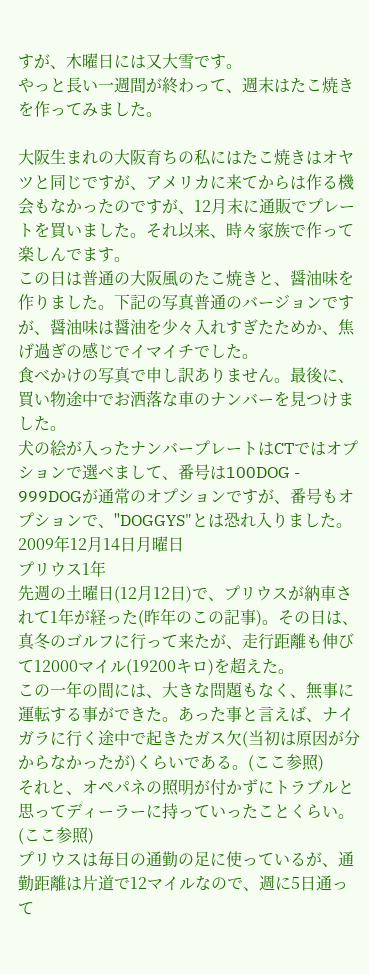すが、木曜日には又大雪です。
やっと長い一週間が終わって、週末はたこ焼きを作ってみました。

大阪生まれの大阪育ちの私にはたこ焼きはオヤツと同じですが、アメリカに来てからは作る機会もなかったのですが、12月末に通販でプレートを買いました。それ以来、時々家族で作って楽しんでます。
この日は普通の大阪風のたこ焼きと、醤油味を作りました。下記の写真普通のバージョンですが、醤油味は醤油を少々入れすぎたためか、焦げ過ぎの感じでイマイチでした。
食べかけの写真で申し訳ありません。最後に、買い物途中でお洒落な車のナンバーを見つけました。
犬の絵が入ったナンバープレートはCTではオプションで選べまして、番号は100DOG - 999DOGが通常のオプションですが、番号もオプションで、"DOGGYS"とは恐れ入りました。
2009年12月14日月曜日
プリウス1年
先週の土曜日(12月12日)で、プリウスが納車されて1年が経った(昨年のこの記事)。その日は、真冬のゴルフに行って来たが、走行距離も伸びて12000マイル(19200キロ)を超えた。
この一年の間には、大きな問題もなく、無事に運転する事ができた。あった事と言えば、ナイガラに行く途中で起きたガス欠(当初は原因が分からなかったが)くらいである。(ここ参照)
それと、オペパネの照明が付かずにトラブルと思ってディーラーに持っていったことくらい。(ここ参照)
プリウスは毎日の通勤の足に使っているが、通勤距離は片道で12マイルなので、週に5日通って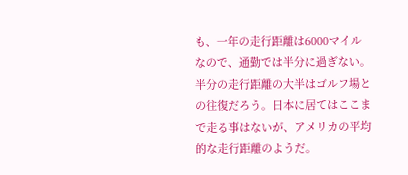も、一年の走行距離は6000マイルなので、通勤では半分に過ぎない。
半分の走行距離の大半はゴルフ場との往復だろう。日本に居てはここまで走る事はないが、アメリカの平均的な走行距離のようだ。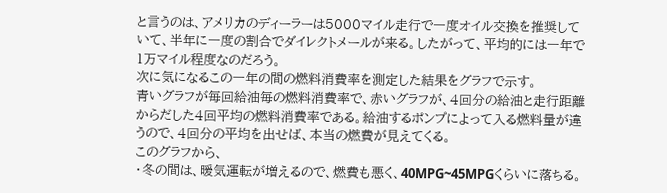と言うのは、アメリカのディーラーは5000マイル走行で一度オイル交換を推奨していて、半年に一度の割合でダイレクトメールが来る。したがって、平均的には一年で1万マイル程度なのだろう。
次に気になるこの一年の間の燃料消費率を測定した結果をグラフで示す。
青いグラフが毎回給油毎の燃料消費率で、赤いグラフが、4回分の給油と走行距離からだした4回平均の燃料消費率である。給油するポンプによって入る燃料量が違うので、4回分の平均を出せば、本当の燃費が見えてくる。
このグラフから、
・冬の間は、暖気運転が増えるので、燃費も悪く、40MPG~45MPGくらいに落ちる。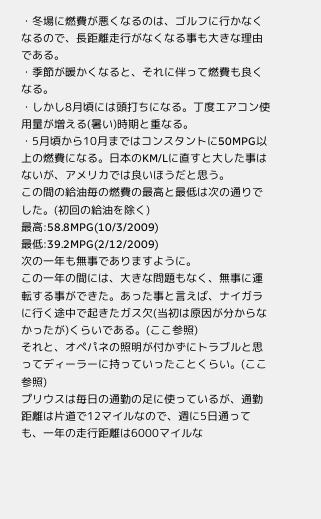・冬場に燃費が悪くなるのは、ゴルフに行かなくなるので、長距離走行がなくなる事も大きな理由である。
・季節が暖かくなると、それに伴って燃費も良くなる。
・しかし8月頃には頭打ちになる。丁度エアコン使用量が増える(暑い)時期と重なる。
・5月頃から10月まではコンスタントに50MPG以上の燃費になる。日本のKM/Lに直すと大した事はないが、アメリカでは良いほうだと思う。
この間の給油毎の燃費の最高と最低は次の通りでした。(初回の給油を除く)
最高:58.8MPG(10/3/2009)
最低:39.2MPG(2/12/2009)
次の一年も無事でありますように。
この一年の間には、大きな問題もなく、無事に運転する事ができた。あった事と言えば、ナイガラに行く途中で起きたガス欠(当初は原因が分からなかったが)くらいである。(ここ参照)
それと、オペパネの照明が付かずにトラブルと思ってディーラーに持っていったことくらい。(ここ参照)
プリウスは毎日の通勤の足に使っているが、通勤距離は片道で12マイルなので、週に5日通っても、一年の走行距離は6000マイルな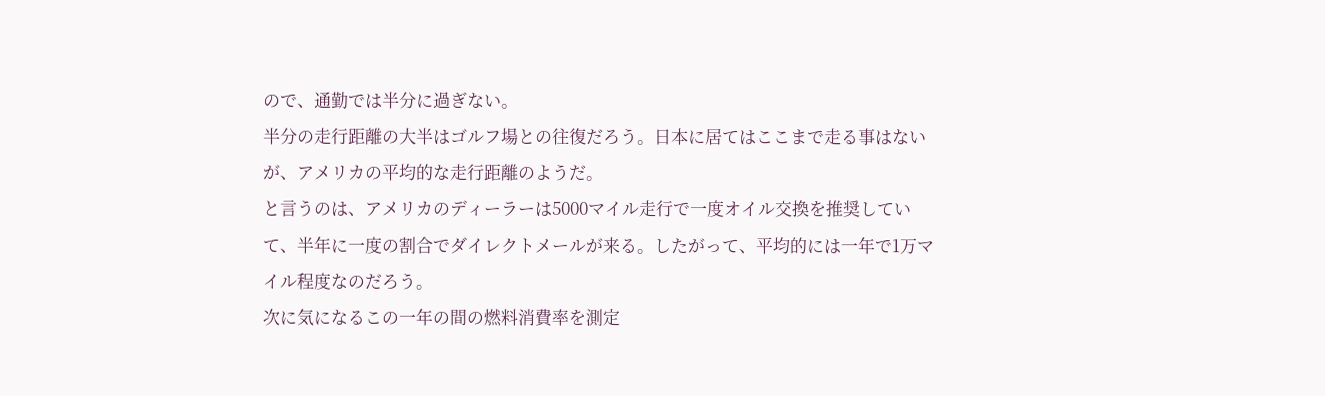ので、通勤では半分に過ぎない。
半分の走行距離の大半はゴルフ場との往復だろう。日本に居てはここまで走る事はないが、アメリカの平均的な走行距離のようだ。
と言うのは、アメリカのディーラーは5000マイル走行で一度オイル交換を推奨していて、半年に一度の割合でダイレクトメールが来る。したがって、平均的には一年で1万マイル程度なのだろう。
次に気になるこの一年の間の燃料消費率を測定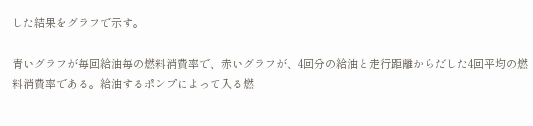した結果をグラフで示す。

青いグラフが毎回給油毎の燃料消費率で、赤いグラフが、4回分の給油と走行距離からだした4回平均の燃料消費率である。給油するポンプによって入る燃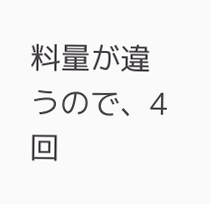料量が違うので、4回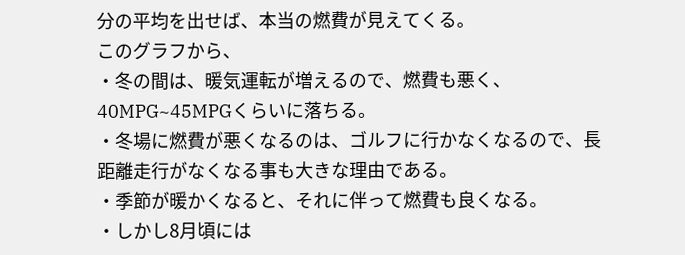分の平均を出せば、本当の燃費が見えてくる。
このグラフから、
・冬の間は、暖気運転が増えるので、燃費も悪く、40MPG~45MPGくらいに落ちる。
・冬場に燃費が悪くなるのは、ゴルフに行かなくなるので、長距離走行がなくなる事も大きな理由である。
・季節が暖かくなると、それに伴って燃費も良くなる。
・しかし8月頃には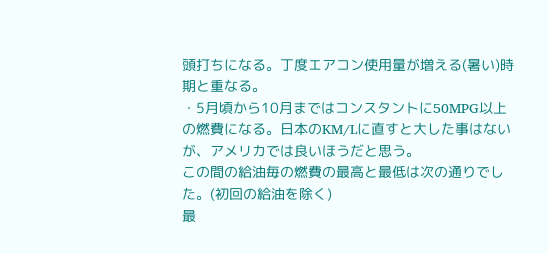頭打ちになる。丁度エアコン使用量が増える(暑い)時期と重なる。
・5月頃から10月まではコンスタントに50MPG以上の燃費になる。日本のKM/Lに直すと大した事はないが、アメリカでは良いほうだと思う。
この間の給油毎の燃費の最高と最低は次の通りでした。(初回の給油を除く)
最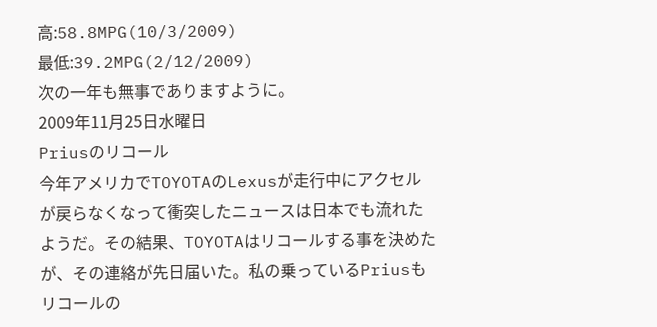高:58.8MPG(10/3/2009)
最低:39.2MPG(2/12/2009)
次の一年も無事でありますように。
2009年11月25日水曜日
Priusのリコール
今年アメリカでTOYOTAのLexusが走行中にアクセルが戻らなくなって衝突したニュースは日本でも流れたようだ。その結果、TOYOTAはリコールする事を決めたが、その連絡が先日届いた。私の乗っているPriusもリコールの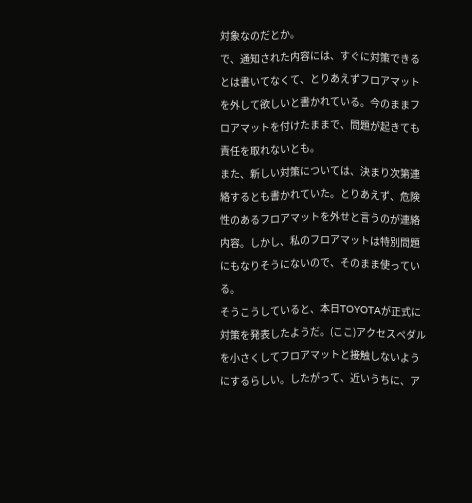対象なのだとか。
で、通知された内容には、すぐに対策できるとは書いてなくて、とりあえずフロアマットを外して欲しいと書かれている。今のままフロアマットを付けたままで、問題が起きても責任を取れないとも。
また、新しい対策については、決まり次第連絡するとも書かれていた。とりあえず、危険性のあるフロアマットを外せと言うのが連絡内容。しかし、私のフロアマットは特別問題にもなりそうにないので、そのまま使っている。
そうこうしていると、本日TOYOTAが正式に対策を発表したようだ。(ここ)アクセスペダルを小さくしてフロアマットと接触しないようにするらしい。したがって、近いうちに、ア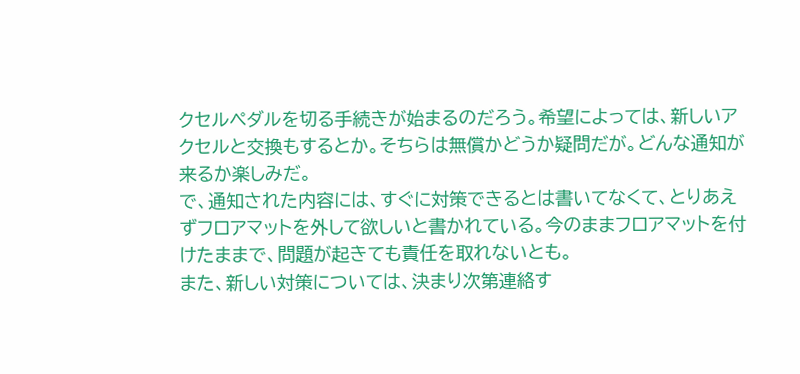クセルペダルを切る手続きが始まるのだろう。希望によっては、新しいアクセルと交換もするとか。そちらは無償かどうか疑問だが。どんな通知が来るか楽しみだ。
で、通知された内容には、すぐに対策できるとは書いてなくて、とりあえずフロアマットを外して欲しいと書かれている。今のままフロアマットを付けたままで、問題が起きても責任を取れないとも。
また、新しい対策については、決まり次第連絡す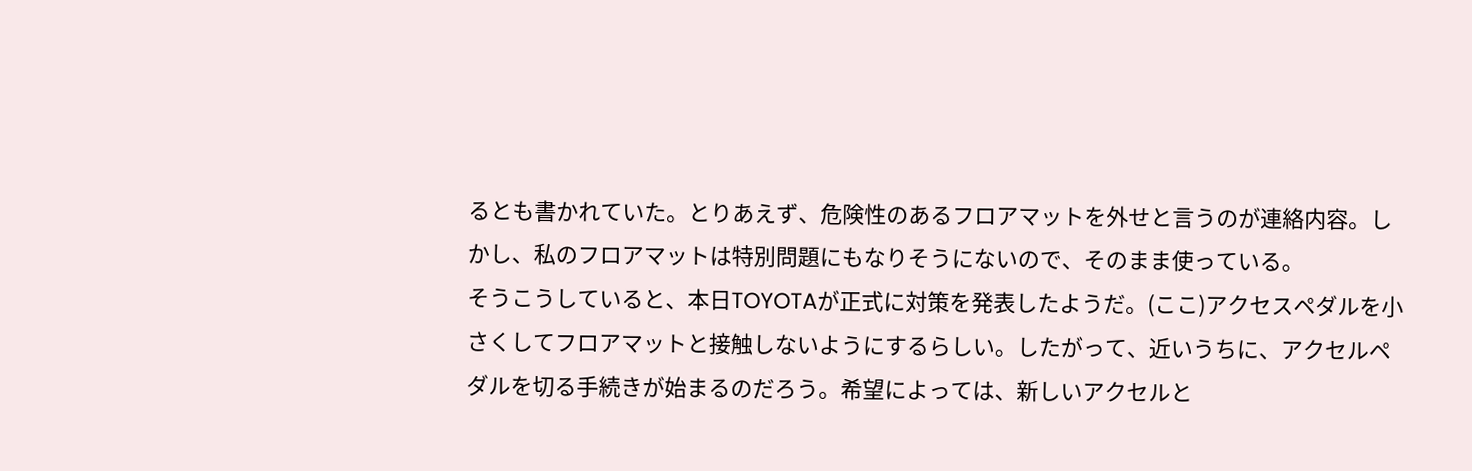るとも書かれていた。とりあえず、危険性のあるフロアマットを外せと言うのが連絡内容。しかし、私のフロアマットは特別問題にもなりそうにないので、そのまま使っている。
そうこうしていると、本日TOYOTAが正式に対策を発表したようだ。(ここ)アクセスペダルを小さくしてフロアマットと接触しないようにするらしい。したがって、近いうちに、アクセルペダルを切る手続きが始まるのだろう。希望によっては、新しいアクセルと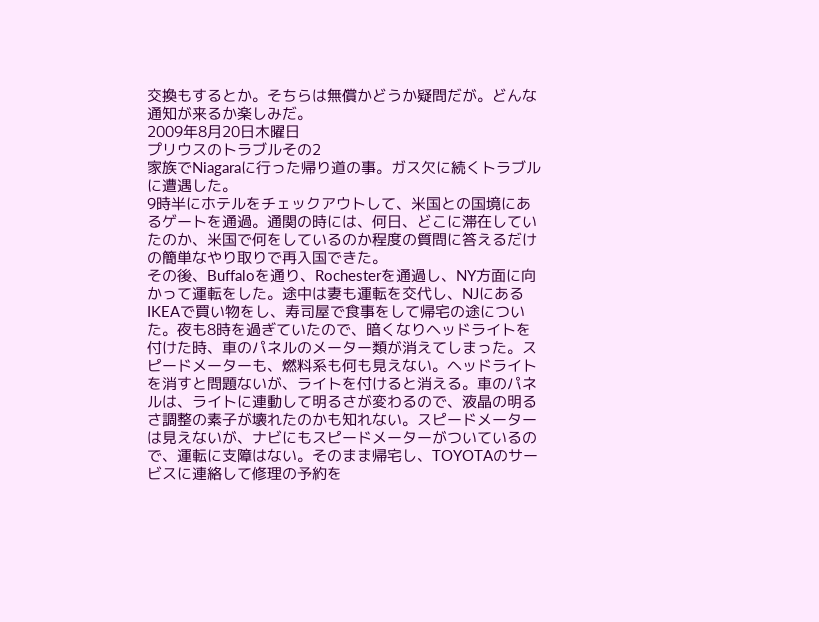交換もするとか。そちらは無償かどうか疑問だが。どんな通知が来るか楽しみだ。
2009年8月20日木曜日
プリウスのトラブルその2
家族でNiagaraに行った帰り道の事。ガス欠に続くトラブルに遭遇した。
9時半にホテルをチェックアウトして、米国との国境にあるゲートを通過。通関の時には、何日、どこに滞在していたのか、米国で何をしているのか程度の質問に答えるだけの簡単なやり取りで再入国できた。
その後、Buffaloを通り、Rochesterを通過し、NY方面に向かって運転をした。途中は妻も運転を交代し、NJにあるIKEAで買い物をし、寿司屋で食事をして帰宅の途についた。夜も8時を過ぎていたので、暗くなりヘッドライトを付けた時、車のパネルのメーター類が消えてしまった。スピードメーターも、燃料系も何も見えない。ヘッドライトを消すと問題ないが、ライトを付けると消える。車のパネルは、ライトに連動して明るさが変わるので、液晶の明るさ調整の素子が壊れたのかも知れない。スピードメーターは見えないが、ナビにもスピードメーターがついているので、運転に支障はない。そのまま帰宅し、TOYOTAのサービスに連絡して修理の予約を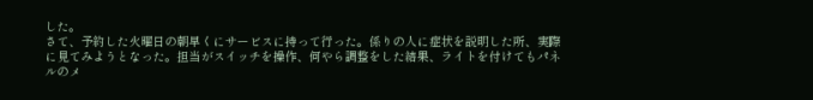した。
さて、予約した火曜日の朝早くにサービスに持って行った。係りの人に症状を説明した所、実際に見てみようとなった。担当がスイッチを操作、何やら調整をした結果、ライトを付けてもパネルのメ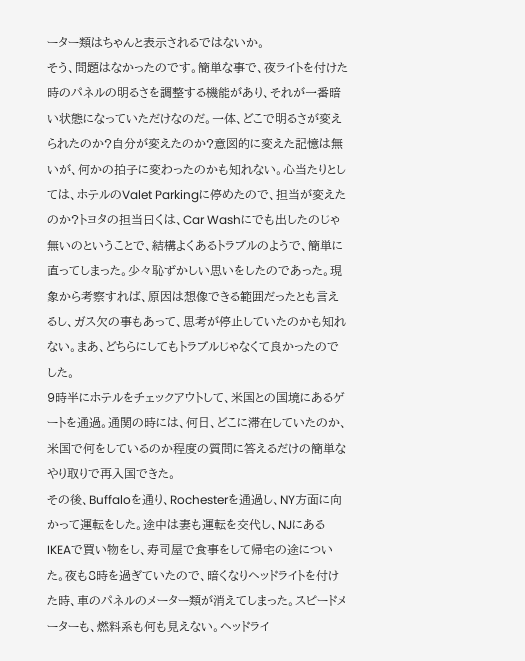ーター類はちゃんと表示されるではないか。
そう、問題はなかったのです。簡単な事で、夜ライトを付けた時のパネルの明るさを調整する機能があり、それが一番暗い状態になっていただけなのだ。一体、どこで明るさが変えられたのか?自分が変えたのか?意図的に変えた記憶は無いが、何かの拍子に変わったのかも知れない。心当たりとしては、ホテルのValet Parkingに停めたので、担当が変えたのか?トヨタの担当曰くは、Car Washにでも出したのじゃ無いのということで、結構よくあるトラブルのようで、簡単に直ってしまった。少々恥ずかしい思いをしたのであった。現象から考察すれば、原因は想像できる範囲だったとも言えるし、ガス欠の事もあって、思考が停止していたのかも知れない。まあ、どちらにしてもトラブルじゃなくて良かったのでした。
9時半にホテルをチェックアウトして、米国との国境にあるゲートを通過。通関の時には、何日、どこに滞在していたのか、米国で何をしているのか程度の質問に答えるだけの簡単なやり取りで再入国できた。
その後、Buffaloを通り、Rochesterを通過し、NY方面に向かって運転をした。途中は妻も運転を交代し、NJにあるIKEAで買い物をし、寿司屋で食事をして帰宅の途についた。夜も8時を過ぎていたので、暗くなりヘッドライトを付けた時、車のパネルのメーター類が消えてしまった。スピードメーターも、燃料系も何も見えない。ヘッドライ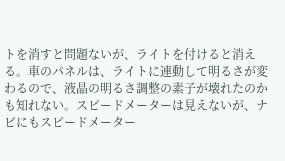トを消すと問題ないが、ライトを付けると消える。車のパネルは、ライトに連動して明るさが変わるので、液晶の明るさ調整の素子が壊れたのかも知れない。スピードメーターは見えないが、ナビにもスピードメーター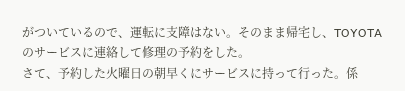がついているので、運転に支障はない。そのまま帰宅し、TOYOTAのサービスに連絡して修理の予約をした。
さて、予約した火曜日の朝早くにサービスに持って行った。係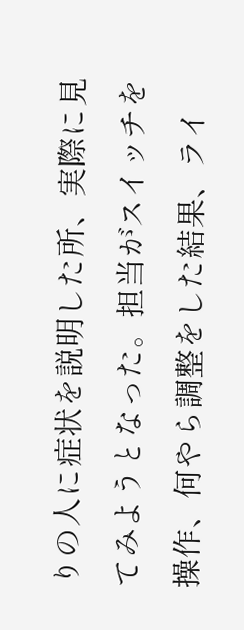りの人に症状を説明した所、実際に見てみようとなった。担当がスイッチを操作、何やら調整をした結果、ライ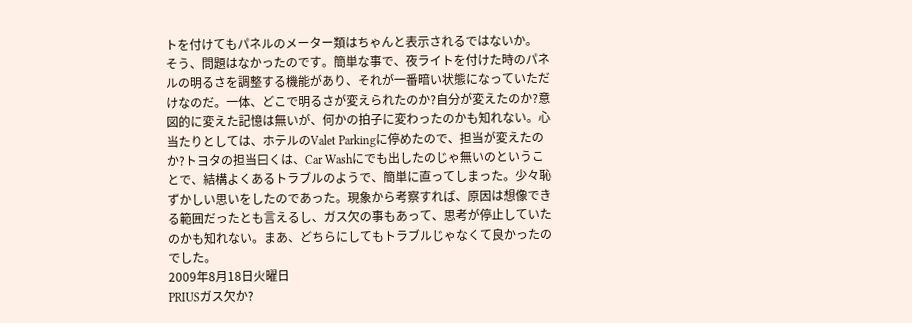トを付けてもパネルのメーター類はちゃんと表示されるではないか。
そう、問題はなかったのです。簡単な事で、夜ライトを付けた時のパネルの明るさを調整する機能があり、それが一番暗い状態になっていただけなのだ。一体、どこで明るさが変えられたのか?自分が変えたのか?意図的に変えた記憶は無いが、何かの拍子に変わったのかも知れない。心当たりとしては、ホテルのValet Parkingに停めたので、担当が変えたのか?トヨタの担当曰くは、Car Washにでも出したのじゃ無いのということで、結構よくあるトラブルのようで、簡単に直ってしまった。少々恥ずかしい思いをしたのであった。現象から考察すれば、原因は想像できる範囲だったとも言えるし、ガス欠の事もあって、思考が停止していたのかも知れない。まあ、どちらにしてもトラブルじゃなくて良かったのでした。
2009年8月18日火曜日
PRIUSガス欠か?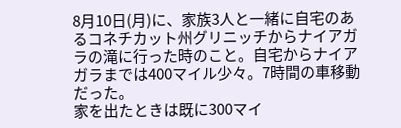8月10日(月)に、家族3人と一緒に自宅のあるコネチカット州グリニッチからナイアガラの滝に行った時のこと。自宅からナイアガラまでは400マイル少々。7時間の車移動だった。
家を出たときは既に300マイ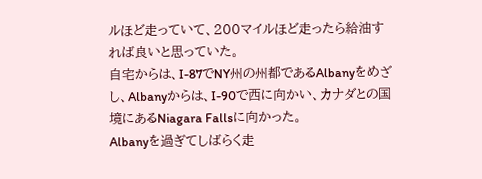ルほど走っていて、200マイルほど走ったら給油すれば良いと思っていた。
自宅からは、I-87でNY州の州都であるAlbanyをめざし、Albanyからは、I-90で西に向かい、カナダとの国境にあるNiagara Fallsに向かった。
Albanyを過ぎてしばらく走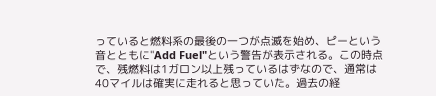っていると燃料系の最後の一つが点滅を始め、ピーという音とともに"Add Fuel"という警告が表示される。この時点で、残燃料は1ガロン以上残っているはずなので、通常は40マイルは確実に走れると思っていた。過去の経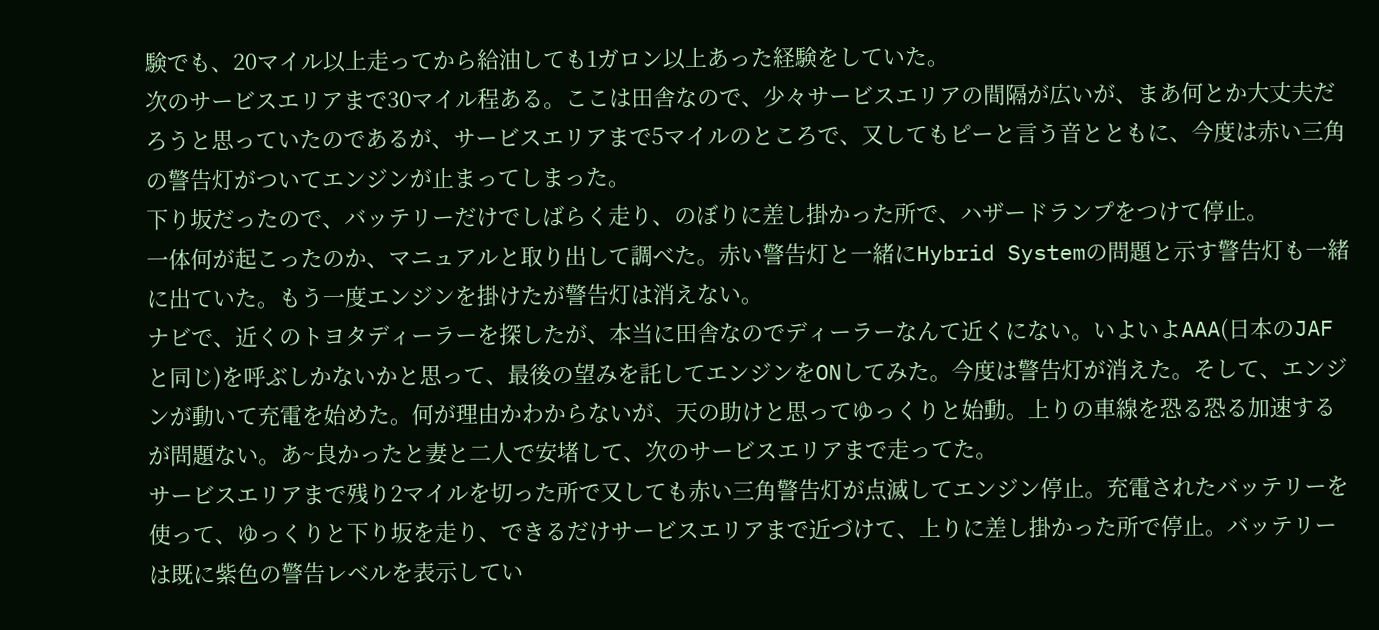験でも、20マイル以上走ってから給油しても1ガロン以上あった経験をしていた。
次のサービスエリアまで30マイル程ある。ここは田舎なので、少々サービスエリアの間隔が広いが、まあ何とか大丈夫だろうと思っていたのであるが、サービスエリアまで5マイルのところで、又してもピーと言う音とともに、今度は赤い三角の警告灯がついてエンジンが止まってしまった。
下り坂だったので、バッテリーだけでしばらく走り、のぼりに差し掛かった所で、ハザードランプをつけて停止。
一体何が起こったのか、マニュアルと取り出して調べた。赤い警告灯と一緒にHybrid Systemの問題と示す警告灯も一緒に出ていた。もう一度エンジンを掛けたが警告灯は消えない。
ナビで、近くのトヨタディーラーを探したが、本当に田舎なのでディーラーなんて近くにない。いよいよAAA(日本のJAFと同じ)を呼ぶしかないかと思って、最後の望みを託してエンジンをONしてみた。今度は警告灯が消えた。そして、エンジンが動いて充電を始めた。何が理由かわからないが、天の助けと思ってゆっくりと始動。上りの車線を恐る恐る加速するが問題ない。あ~良かったと妻と二人で安堵して、次のサービスエリアまで走ってた。
サービスエリアまで残り2マイルを切った所で又しても赤い三角警告灯が点滅してエンジン停止。充電されたバッテリーを使って、ゆっくりと下り坂を走り、できるだけサービスエリアまで近づけて、上りに差し掛かった所で停止。バッテリーは既に紫色の警告レベルを表示してい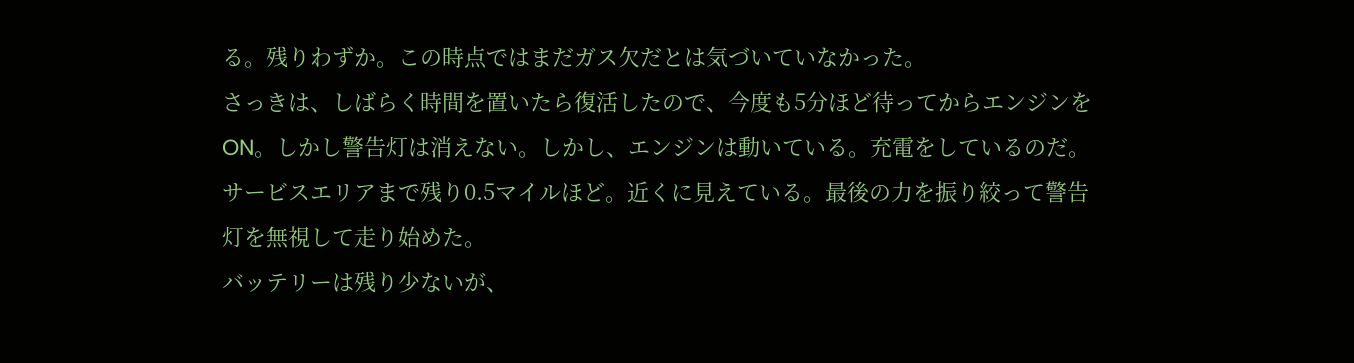る。残りわずか。この時点ではまだガス欠だとは気づいていなかった。
さっきは、しばらく時間を置いたら復活したので、今度も5分ほど待ってからエンジンをON。しかし警告灯は消えない。しかし、エンジンは動いている。充電をしているのだ。サービスエリアまで残り0.5マイルほど。近くに見えている。最後の力を振り絞って警告灯を無視して走り始めた。
バッテリーは残り少ないが、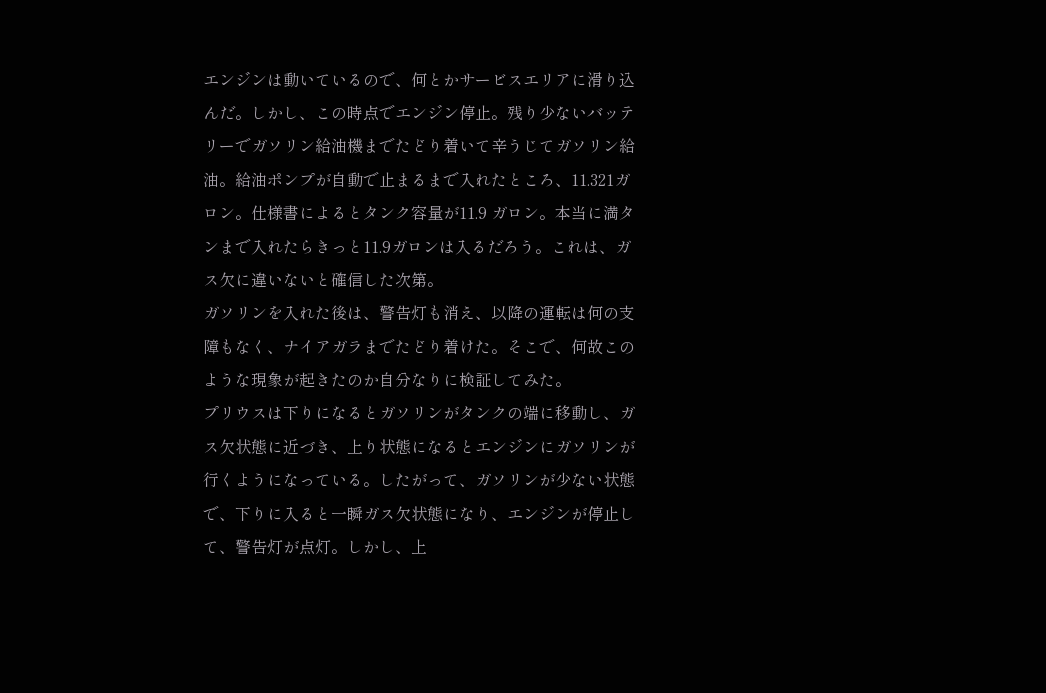エンジンは動いているので、何とかサービスエリアに滑り込んだ。しかし、この時点でエンジン停止。残り少ないバッテリーでガソリン給油機までたどり着いて辛うじてガソリン給油。給油ポンプが自動で止まるまで入れたところ、11.321ガロン。仕様書によるとタンク容量が11.9 ガロン。本当に満タンまで入れたらきっと11.9ガロンは入るだろう。これは、ガス欠に違いないと確信した次第。
ガソリンを入れた後は、警告灯も消え、以降の運転は何の支障もなく、ナイアガラまでたどり着けた。そこで、何故このような現象が起きたのか自分なりに検証してみた。
プリウスは下りになるとガソリンがタンクの端に移動し、ガス欠状態に近づき、上り状態になるとエンジンにガソリンが行くようになっている。したがって、ガソリンが少ない状態で、下りに入ると一瞬ガス欠状態になり、エンジンが停止して、警告灯が点灯。しかし、上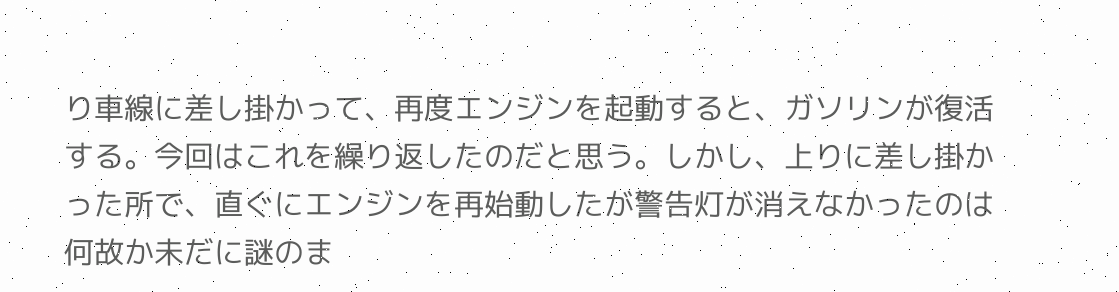り車線に差し掛かって、再度エンジンを起動すると、ガソリンが復活する。今回はこれを繰り返したのだと思う。しかし、上りに差し掛かった所で、直ぐにエンジンを再始動したが警告灯が消えなかったのは何故か未だに謎のま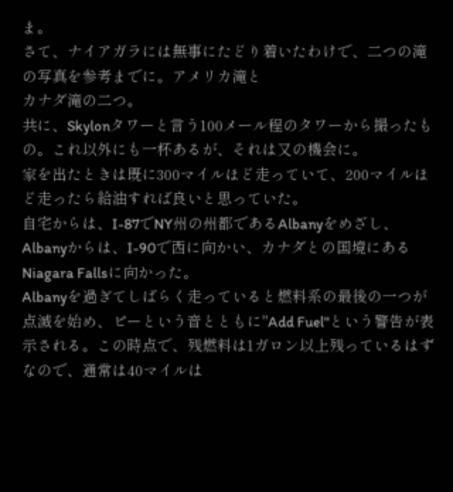ま。
さて、ナイアガラには無事にたどり着いたわけで、二つの滝の写真を参考までに。アメリカ滝と
カナダ滝の二つ。
共に、Skylonタワーと言う100メール程のタワーから撮ったもの。これ以外にも一杯あるが、それは又の機会に。
家を出たときは既に300マイルほど走っていて、200マイルほど走ったら給油すれば良いと思っていた。
自宅からは、I-87でNY州の州都であるAlbanyをめざし、Albanyからは、I-90で西に向かい、カナダとの国境にあるNiagara Fallsに向かった。
Albanyを過ぎてしばらく走っていると燃料系の最後の一つが点滅を始め、ピーという音とともに"Add Fuel"という警告が表示される。この時点で、残燃料は1ガロン以上残っているはずなので、通常は40マイルは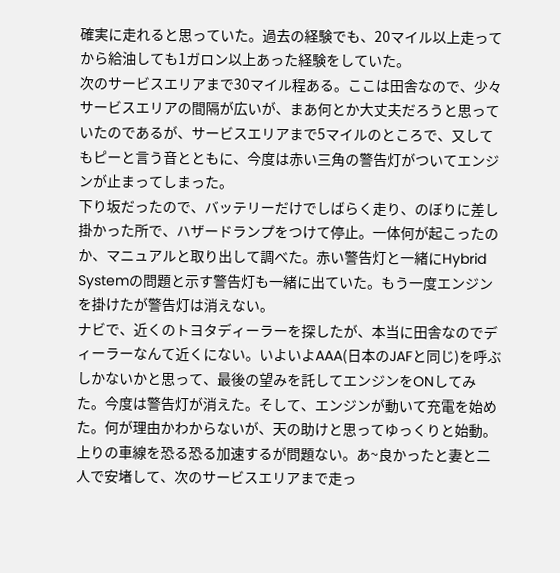確実に走れると思っていた。過去の経験でも、20マイル以上走ってから給油しても1ガロン以上あった経験をしていた。
次のサービスエリアまで30マイル程ある。ここは田舎なので、少々サービスエリアの間隔が広いが、まあ何とか大丈夫だろうと思っていたのであるが、サービスエリアまで5マイルのところで、又してもピーと言う音とともに、今度は赤い三角の警告灯がついてエンジンが止まってしまった。
下り坂だったので、バッテリーだけでしばらく走り、のぼりに差し掛かった所で、ハザードランプをつけて停止。一体何が起こったのか、マニュアルと取り出して調べた。赤い警告灯と一緒にHybrid Systemの問題と示す警告灯も一緒に出ていた。もう一度エンジンを掛けたが警告灯は消えない。
ナビで、近くのトヨタディーラーを探したが、本当に田舎なのでディーラーなんて近くにない。いよいよAAA(日本のJAFと同じ)を呼ぶしかないかと思って、最後の望みを託してエンジンをONしてみた。今度は警告灯が消えた。そして、エンジンが動いて充電を始めた。何が理由かわからないが、天の助けと思ってゆっくりと始動。上りの車線を恐る恐る加速するが問題ない。あ~良かったと妻と二人で安堵して、次のサービスエリアまで走っ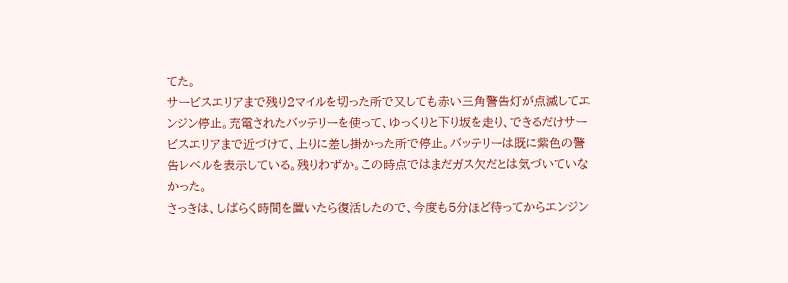てた。
サービスエリアまで残り2マイルを切った所で又しても赤い三角警告灯が点滅してエンジン停止。充電されたバッテリーを使って、ゆっくりと下り坂を走り、できるだけサービスエリアまで近づけて、上りに差し掛かった所で停止。バッテリーは既に紫色の警告レベルを表示している。残りわずか。この時点ではまだガス欠だとは気づいていなかった。
さっきは、しばらく時間を置いたら復活したので、今度も5分ほど待ってからエンジン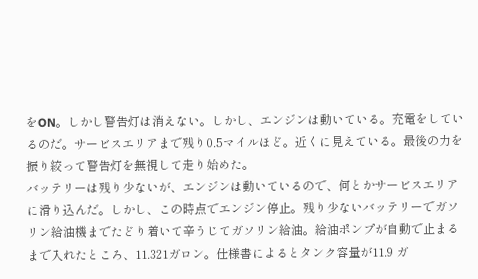をON。しかし警告灯は消えない。しかし、エンジンは動いている。充電をしているのだ。サービスエリアまで残り0.5マイルほど。近くに見えている。最後の力を振り絞って警告灯を無視して走り始めた。
バッテリーは残り少ないが、エンジンは動いているので、何とかサービスエリアに滑り込んだ。しかし、この時点でエンジン停止。残り少ないバッテリーでガソリン給油機までたどり着いて辛うじてガソリン給油。給油ポンプが自動で止まるまで入れたところ、11.321ガロン。仕様書によるとタンク容量が11.9 ガ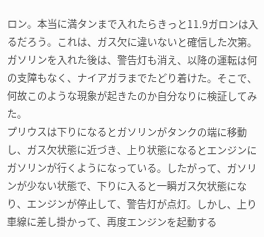ロン。本当に満タンまで入れたらきっと11.9ガロンは入るだろう。これは、ガス欠に違いないと確信した次第。
ガソリンを入れた後は、警告灯も消え、以降の運転は何の支障もなく、ナイアガラまでたどり着けた。そこで、何故このような現象が起きたのか自分なりに検証してみた。
プリウスは下りになるとガソリンがタンクの端に移動し、ガス欠状態に近づき、上り状態になるとエンジンにガソリンが行くようになっている。したがって、ガソリンが少ない状態で、下りに入ると一瞬ガス欠状態になり、エンジンが停止して、警告灯が点灯。しかし、上り車線に差し掛かって、再度エンジンを起動する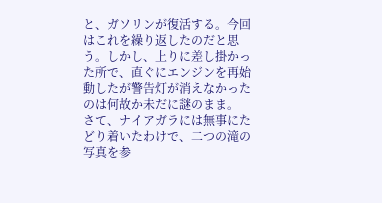と、ガソリンが復活する。今回はこれを繰り返したのだと思う。しかし、上りに差し掛かった所で、直ぐにエンジンを再始動したが警告灯が消えなかったのは何故か未だに謎のまま。
さて、ナイアガラには無事にたどり着いたわけで、二つの滝の写真を参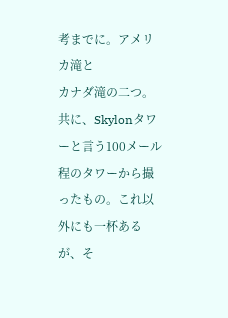考までに。アメリカ滝と
カナダ滝の二つ。
共に、Skylonタワーと言う100メール程のタワーから撮ったもの。これ以外にも一杯あるが、そ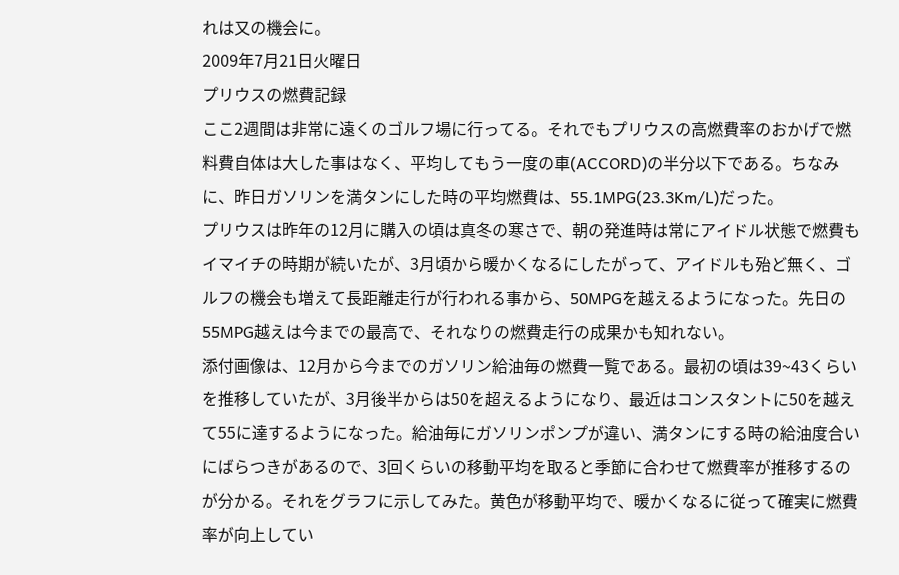れは又の機会に。
2009年7月21日火曜日
プリウスの燃費記録
ここ2週間は非常に遠くのゴルフ場に行ってる。それでもプリウスの高燃費率のおかげで燃料費自体は大した事はなく、平均してもう一度の車(ACCORD)の半分以下である。ちなみに、昨日ガソリンを満タンにした時の平均燃費は、55.1MPG(23.3Km/L)だった。
プリウスは昨年の12月に購入の頃は真冬の寒さで、朝の発進時は常にアイドル状態で燃費もイマイチの時期が続いたが、3月頃から暖かくなるにしたがって、アイドルも殆ど無く、ゴルフの機会も増えて長距離走行が行われる事から、50MPGを越えるようになった。先日の55MPG越えは今までの最高で、それなりの燃費走行の成果かも知れない。
添付画像は、12月から今までのガソリン給油毎の燃費一覧である。最初の頃は39~43くらいを推移していたが、3月後半からは50を超えるようになり、最近はコンスタントに50を越えて55に達するようになった。給油毎にガソリンポンプが違い、満タンにする時の給油度合いにばらつきがあるので、3回くらいの移動平均を取ると季節に合わせて燃費率が推移するのが分かる。それをグラフに示してみた。黄色が移動平均で、暖かくなるに従って確実に燃費率が向上してい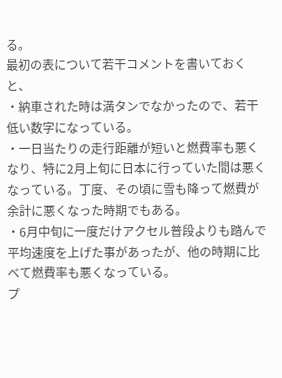る。
最初の表について若干コメントを書いておくと、
・納車された時は満タンでなかったので、若干低い数字になっている。
・一日当たりの走行距離が短いと燃費率も悪くなり、特に2月上旬に日本に行っていた間は悪くなっている。丁度、その頃に雪も降って燃費が余計に悪くなった時期でもある。
・6月中旬に一度だけアクセル普段よりも踏んで平均速度を上げた事があったが、他の時期に比べて燃費率も悪くなっている。
プ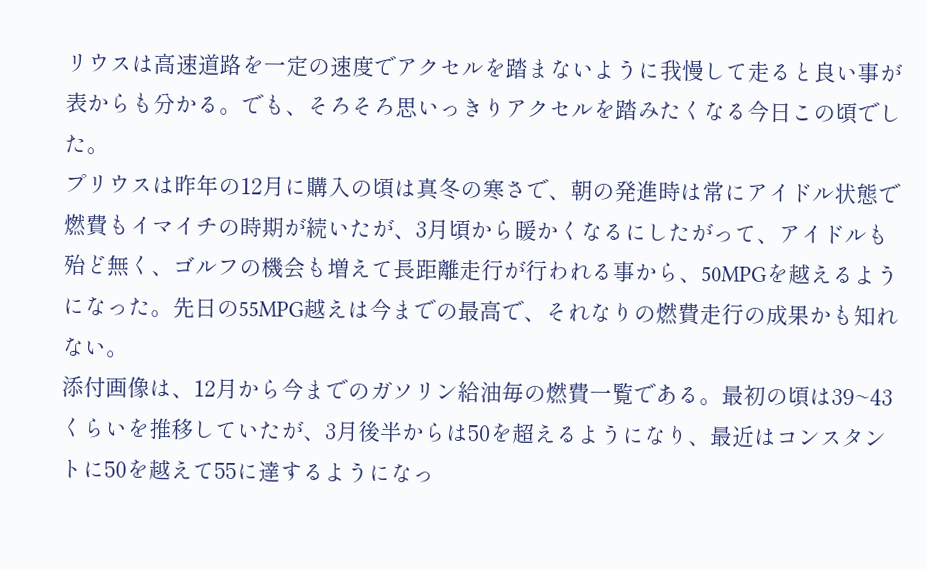リウスは高速道路を一定の速度でアクセルを踏まないように我慢して走ると良い事が表からも分かる。でも、そろそろ思いっきりアクセルを踏みたくなる今日この頃でした。
プリウスは昨年の12月に購入の頃は真冬の寒さで、朝の発進時は常にアイドル状態で燃費もイマイチの時期が続いたが、3月頃から暖かくなるにしたがって、アイドルも殆ど無く、ゴルフの機会も増えて長距離走行が行われる事から、50MPGを越えるようになった。先日の55MPG越えは今までの最高で、それなりの燃費走行の成果かも知れない。
添付画像は、12月から今までのガソリン給油毎の燃費一覧である。最初の頃は39~43くらいを推移していたが、3月後半からは50を超えるようになり、最近はコンスタントに50を越えて55に達するようになっ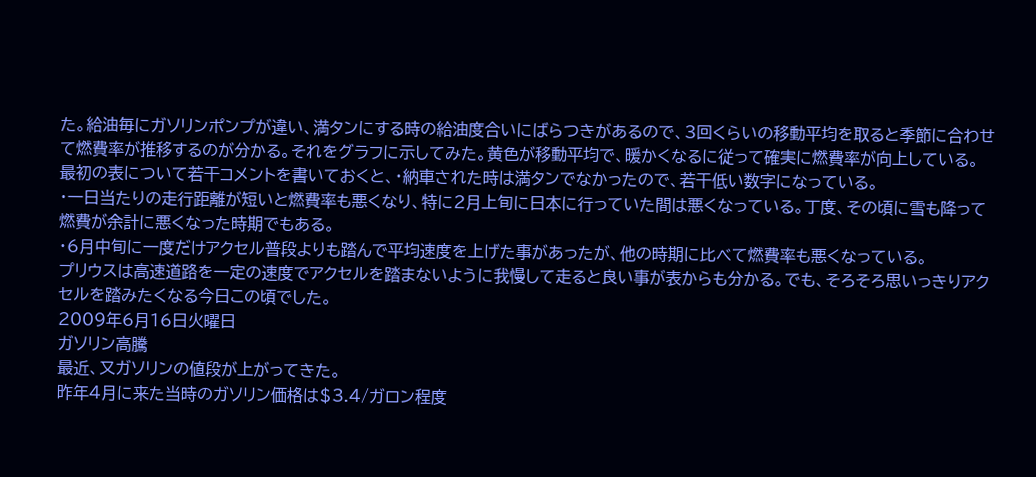た。給油毎にガソリンポンプが違い、満タンにする時の給油度合いにばらつきがあるので、3回くらいの移動平均を取ると季節に合わせて燃費率が推移するのが分かる。それをグラフに示してみた。黄色が移動平均で、暖かくなるに従って確実に燃費率が向上している。
最初の表について若干コメントを書いておくと、・納車された時は満タンでなかったので、若干低い数字になっている。
・一日当たりの走行距離が短いと燃費率も悪くなり、特に2月上旬に日本に行っていた間は悪くなっている。丁度、その頃に雪も降って燃費が余計に悪くなった時期でもある。
・6月中旬に一度だけアクセル普段よりも踏んで平均速度を上げた事があったが、他の時期に比べて燃費率も悪くなっている。
プリウスは高速道路を一定の速度でアクセルを踏まないように我慢して走ると良い事が表からも分かる。でも、そろそろ思いっきりアクセルを踏みたくなる今日この頃でした。
2009年6月16日火曜日
ガソリン高騰
最近、又ガソリンの値段が上がってきた。
昨年4月に来た当時のガソリン価格は$3.4/ガロン程度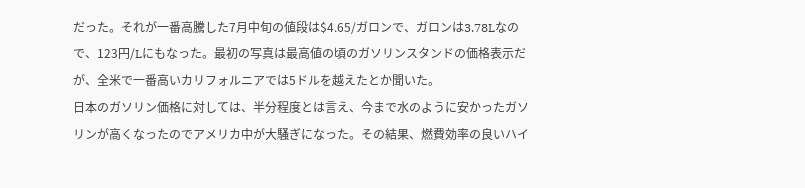だった。それが一番高騰した7月中旬の値段は$4.65/ガロンで、ガロンは3.78Lなので、123円/Lにもなった。最初の写真は最高値の頃のガソリンスタンドの価格表示だが、全米で一番高いカリフォルニアでは5ドルを越えたとか聞いた。
日本のガソリン価格に対しては、半分程度とは言え、今まで水のように安かったガソリンが高くなったのでアメリカ中が大騒ぎになった。その結果、燃費効率の良いハイ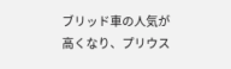ブリッド車の人気が高くなり、プリウス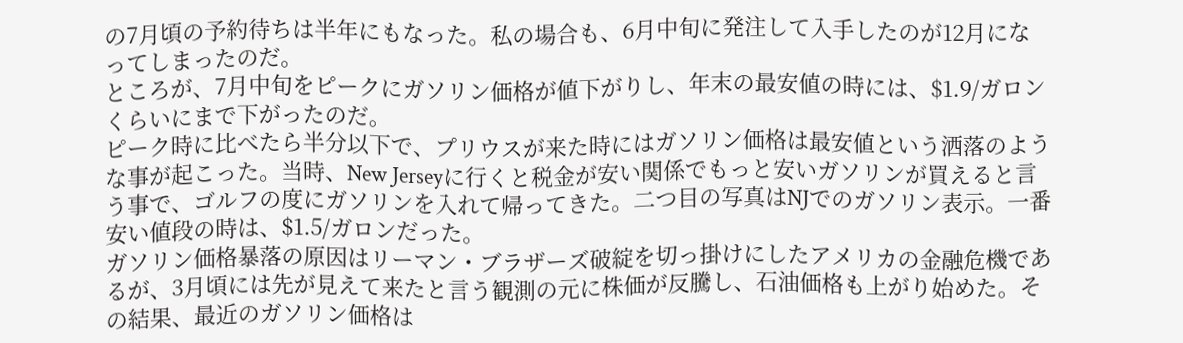の7月頃の予約待ちは半年にもなった。私の場合も、6月中旬に発注して入手したのが12月になってしまったのだ。
ところが、7月中旬をピークにガソリン価格が値下がりし、年末の最安値の時には、$1.9/ガロンくらいにまで下がったのだ。
ピーク時に比べたら半分以下で、プリウスが来た時にはガソリン価格は最安値という洒落のような事が起こった。当時、New Jerseyに行くと税金が安い関係でもっと安いガソリンが買えると言う事で、ゴルフの度にガソリンを入れて帰ってきた。二つ目の写真はNJでのガソリン表示。一番安い値段の時は、$1.5/ガロンだった。
ガソリン価格暴落の原因はリーマン・ブラザーズ破綻を切っ掛けにしたアメリカの金融危機であるが、3月頃には先が見えて来たと言う観測の元に株価が反騰し、石油価格も上がり始めた。その結果、最近のガソリン価格は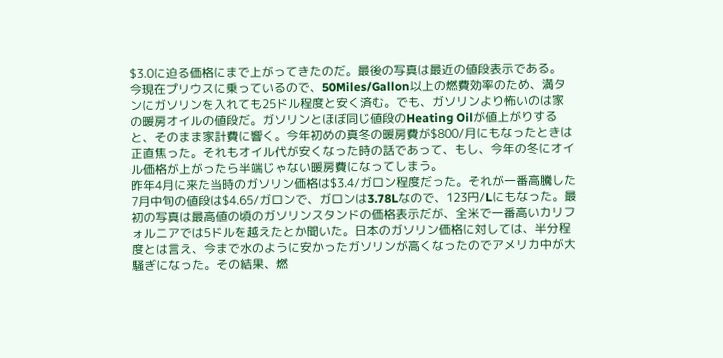$3.0に迫る価格にまで上がってきたのだ。最後の写真は最近の値段表示である。
今現在プリウスに乗っているので、50Miles/Gallon以上の燃費効率のため、満タンにガソリンを入れても25ドル程度と安く済む。でも、ガソリンより怖いのは家の暖房オイルの値段だ。ガソリンとほぼ同じ値段のHeating Oilが値上がりすると、そのまま家計費に響く。今年初めの真冬の暖房費が$800/月にもなったときは正直焦った。それもオイル代が安くなった時の話であって、もし、今年の冬にオイル価格が上がったら半端じゃない暖房費になってしまう。
昨年4月に来た当時のガソリン価格は$3.4/ガロン程度だった。それが一番高騰した7月中旬の値段は$4.65/ガロンで、ガロンは3.78Lなので、123円/Lにもなった。最初の写真は最高値の頃のガソリンスタンドの価格表示だが、全米で一番高いカリフォルニアでは5ドルを越えたとか聞いた。日本のガソリン価格に対しては、半分程度とは言え、今まで水のように安かったガソリンが高くなったのでアメリカ中が大騒ぎになった。その結果、燃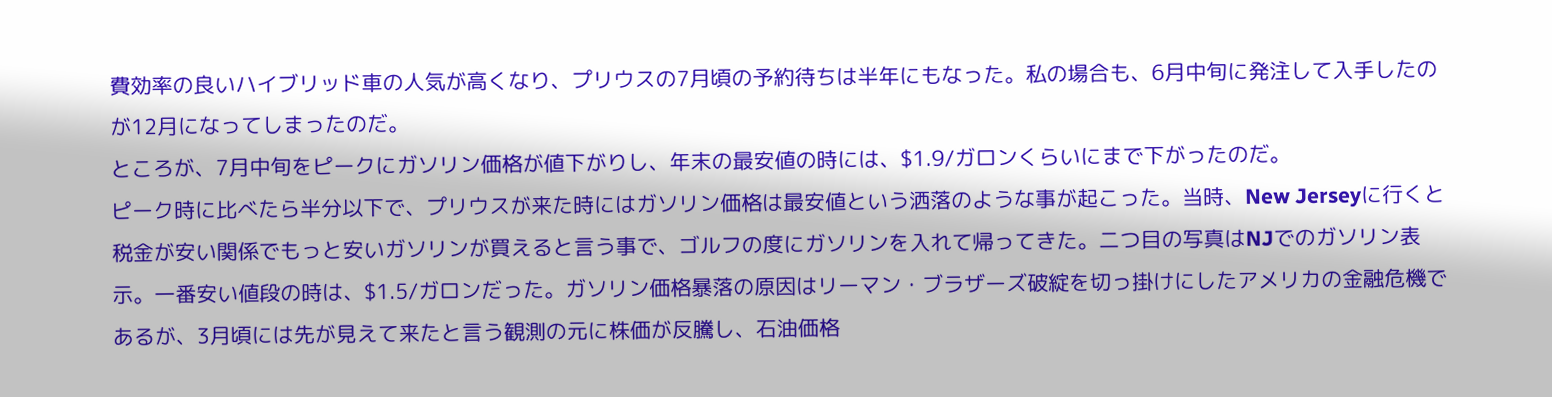費効率の良いハイブリッド車の人気が高くなり、プリウスの7月頃の予約待ちは半年にもなった。私の場合も、6月中旬に発注して入手したのが12月になってしまったのだ。
ところが、7月中旬をピークにガソリン価格が値下がりし、年末の最安値の時には、$1.9/ガロンくらいにまで下がったのだ。
ピーク時に比べたら半分以下で、プリウスが来た時にはガソリン価格は最安値という洒落のような事が起こった。当時、New Jerseyに行くと税金が安い関係でもっと安いガソリンが買えると言う事で、ゴルフの度にガソリンを入れて帰ってきた。二つ目の写真はNJでのガソリン表示。一番安い値段の時は、$1.5/ガロンだった。ガソリン価格暴落の原因はリーマン・ブラザーズ破綻を切っ掛けにしたアメリカの金融危機であるが、3月頃には先が見えて来たと言う観測の元に株価が反騰し、石油価格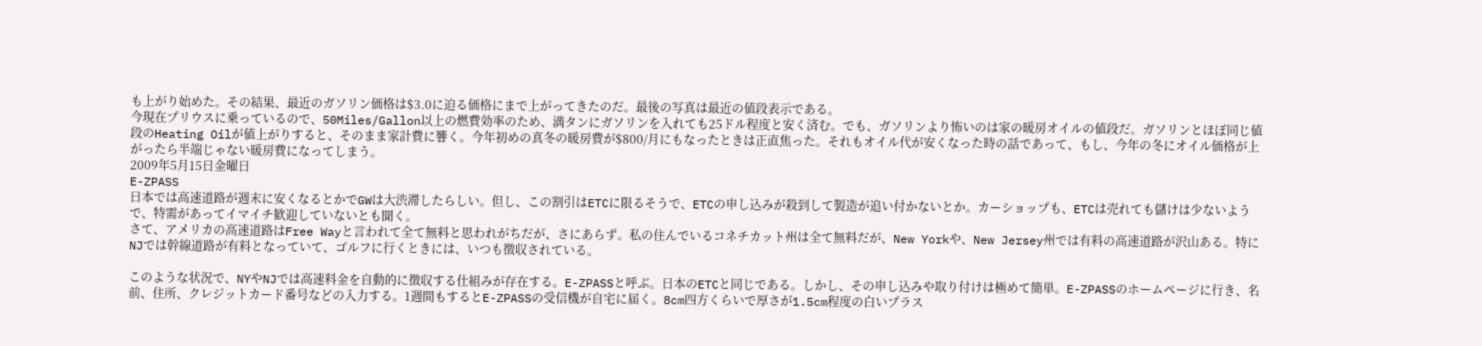も上がり始めた。その結果、最近のガソリン価格は$3.0に迫る価格にまで上がってきたのだ。最後の写真は最近の値段表示である。
今現在プリウスに乗っているので、50Miles/Gallon以上の燃費効率のため、満タンにガソリンを入れても25ドル程度と安く済む。でも、ガソリンより怖いのは家の暖房オイルの値段だ。ガソリンとほぼ同じ値段のHeating Oilが値上がりすると、そのまま家計費に響く。今年初めの真冬の暖房費が$800/月にもなったときは正直焦った。それもオイル代が安くなった時の話であって、もし、今年の冬にオイル価格が上がったら半端じゃない暖房費になってしまう。
2009年5月15日金曜日
E-ZPASS
日本では高速道路が週末に安くなるとかでGWは大渋滞したらしい。但し、この割引はETCに限るそうで、ETCの申し込みが殺到して製造が追い付かないとか。カーショップも、ETCは売れても儲けは少ないようで、特需があってイマイチ歓迎していないとも聞く。
さて、アメリカの高速道路はFree Wayと言われて全て無料と思われがちだが、さにあらず。私の住んでいるコネチカット州は全て無料だが、New Yorkや、New Jersey州では有料の高速道路が沢山ある。特にNJでは幹線道路が有料となっていて、ゴルフに行くときには、いつも徴収されている。

このような状況で、NYやNJでは高速料金を自動的に徴収する仕組みが存在する。E-ZPASSと呼ぶ。日本のETCと同じである。しかし、その申し込みや取り付けは極めて簡単。E-ZPASSのホームページに行き、名前、住所、クレジットカード番号などの入力する。1週間もするとE-ZPASSの受信機が自宅に届く。8cm四方くらいで厚さが1.5cm程度の白いプラス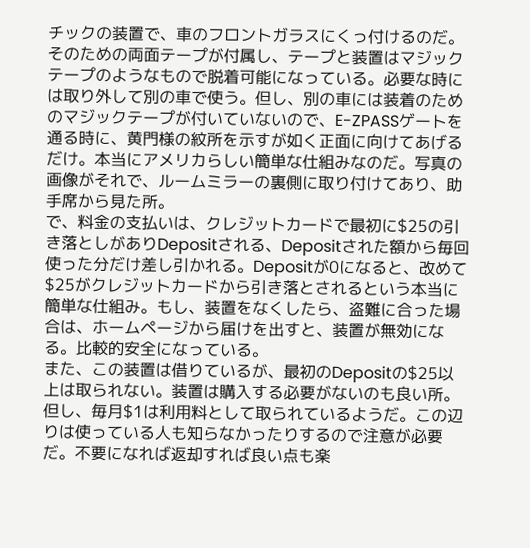チックの装置で、車のフロントガラスにくっ付けるのだ。そのための両面テープが付属し、テープと装置はマジックテープのようなもので脱着可能になっている。必要な時には取り外して別の車で使う。但し、別の車には装着のためのマジックテープが付いていないので、E-ZPASSゲートを通る時に、黄門様の紋所を示すが如く正面に向けてあげるだけ。本当にアメリカらしい簡単な仕組みなのだ。写真の画像がそれで、ルームミラーの裏側に取り付けてあり、助手席から見た所。
で、料金の支払いは、クレジットカードで最初に$25の引き落としがありDepositされる、Depositされた額から毎回使った分だけ差し引かれる。Depositが0になると、改めて$25がクレジットカードから引き落とされるという本当に簡単な仕組み。もし、装置をなくしたら、盗難に合った場合は、ホームページから届けを出すと、装置が無効になる。比較的安全になっている。
また、この装置は借りているが、最初のDepositの$25以上は取られない。装置は購入する必要がないのも良い所。但し、毎月$1は利用料として取られているようだ。この辺りは使っている人も知らなかったりするので注意が必要だ。不要になれば返却すれば良い点も楽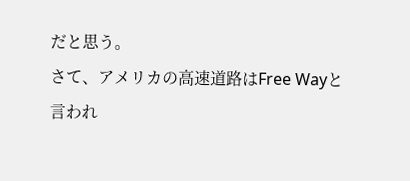だと思う。
さて、アメリカの高速道路はFree Wayと言われ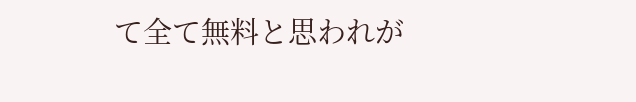て全て無料と思われが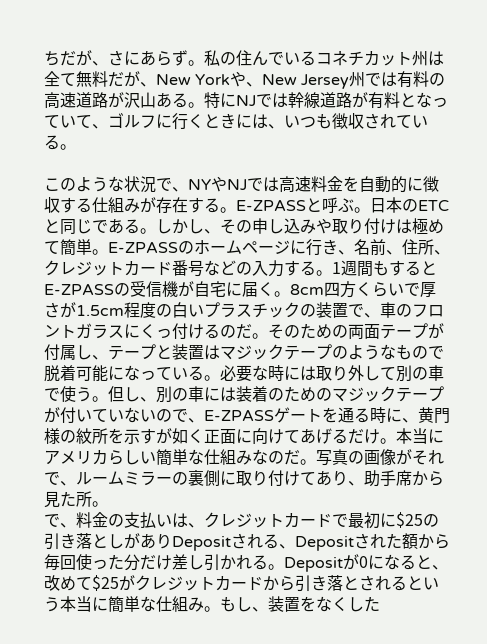ちだが、さにあらず。私の住んでいるコネチカット州は全て無料だが、New Yorkや、New Jersey州では有料の高速道路が沢山ある。特にNJでは幹線道路が有料となっていて、ゴルフに行くときには、いつも徴収されている。

このような状況で、NYやNJでは高速料金を自動的に徴収する仕組みが存在する。E-ZPASSと呼ぶ。日本のETCと同じである。しかし、その申し込みや取り付けは極めて簡単。E-ZPASSのホームページに行き、名前、住所、クレジットカード番号などの入力する。1週間もするとE-ZPASSの受信機が自宅に届く。8cm四方くらいで厚さが1.5cm程度の白いプラスチックの装置で、車のフロントガラスにくっ付けるのだ。そのための両面テープが付属し、テープと装置はマジックテープのようなもので脱着可能になっている。必要な時には取り外して別の車で使う。但し、別の車には装着のためのマジックテープが付いていないので、E-ZPASSゲートを通る時に、黄門様の紋所を示すが如く正面に向けてあげるだけ。本当にアメリカらしい簡単な仕組みなのだ。写真の画像がそれで、ルームミラーの裏側に取り付けてあり、助手席から見た所。
で、料金の支払いは、クレジットカードで最初に$25の引き落としがありDepositされる、Depositされた額から毎回使った分だけ差し引かれる。Depositが0になると、改めて$25がクレジットカードから引き落とされるという本当に簡単な仕組み。もし、装置をなくした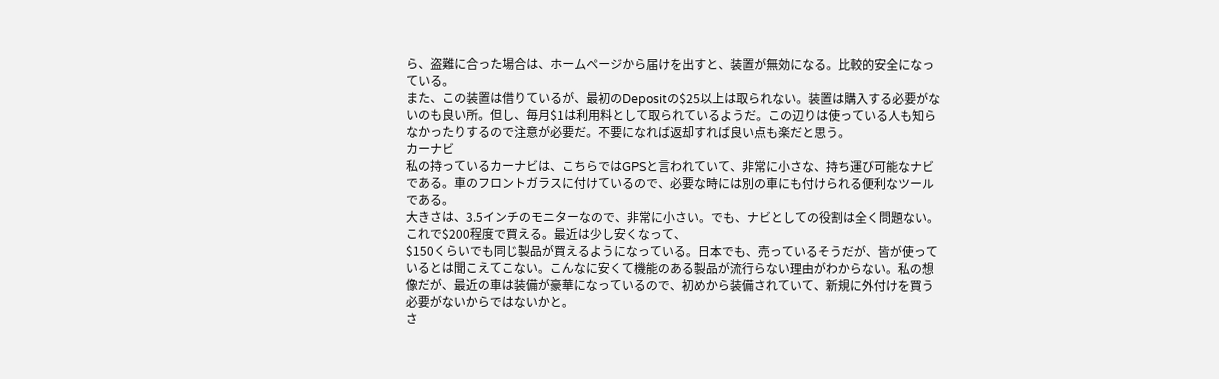ら、盗難に合った場合は、ホームページから届けを出すと、装置が無効になる。比較的安全になっている。
また、この装置は借りているが、最初のDepositの$25以上は取られない。装置は購入する必要がないのも良い所。但し、毎月$1は利用料として取られているようだ。この辺りは使っている人も知らなかったりするので注意が必要だ。不要になれば返却すれば良い点も楽だと思う。
カーナビ
私の持っているカーナビは、こちらではGPSと言われていて、非常に小さな、持ち運び可能なナビである。車のフロントガラスに付けているので、必要な時には別の車にも付けられる便利なツールである。
大きさは、3.5インチのモニターなので、非常に小さい。でも、ナビとしての役割は全く問題ない。これで$200程度で買える。最近は少し安くなって、
$150くらいでも同じ製品が買えるようになっている。日本でも、売っているそうだが、皆が使っているとは聞こえてこない。こんなに安くて機能のある製品が流行らない理由がわからない。私の想像だが、最近の車は装備が豪華になっているので、初めから装備されていて、新規に外付けを買う必要がないからではないかと。
さ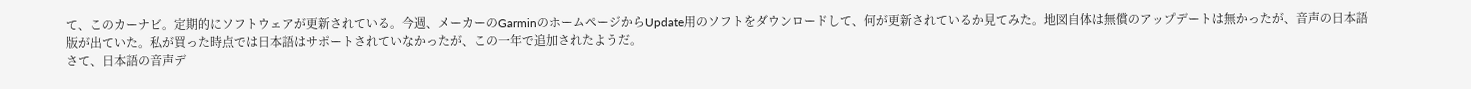て、このカーナビ。定期的にソフトウェアが更新されている。今週、メーカーのGarminのホームページからUpdate用のソフトをダウンロードして、何が更新されているか見てみた。地図自体は無償のアップデートは無かったが、音声の日本語版が出ていた。私が買った時点では日本語はサポートされていなかったが、この一年で追加されたようだ。
さて、日本語の音声デ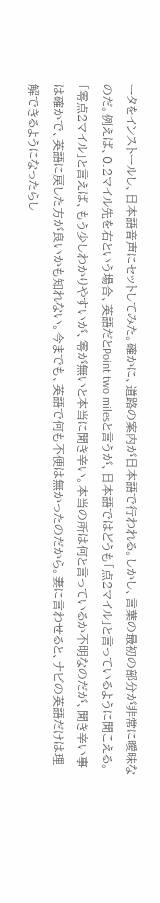ータをインストールし、日本語音声にセットしてみた。確かに、道路の案内が日本語で行われる。しかし、言葉の最初の部分が非常に曖昧なのだ。例えば、0.2マイル先を右という場合、英語だとPoint two milesと言うが、日本語ではどうも「点2マイル」と言っているように聞こえる。「零点2マイル」と言えば、もう少しわかりやすいが、零が無いと本当に聞き辛い。本当の所は何と言っているか不明なのだが、聞き辛い事は確かで、英語に戻した方が良いかも知れない。今までも、英語で何も不便は無かったのだから。妻に言わせると、ナビの英語だけは理解できるようになったらし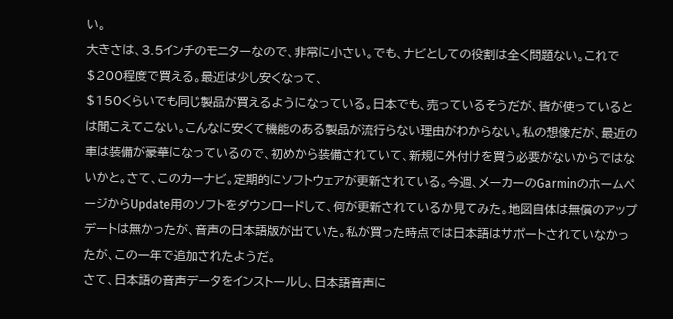い。
大きさは、3.5インチのモニターなので、非常に小さい。でも、ナビとしての役割は全く問題ない。これで$200程度で買える。最近は少し安くなって、
$150くらいでも同じ製品が買えるようになっている。日本でも、売っているそうだが、皆が使っているとは聞こえてこない。こんなに安くて機能のある製品が流行らない理由がわからない。私の想像だが、最近の車は装備が豪華になっているので、初めから装備されていて、新規に外付けを買う必要がないからではないかと。さて、このカーナビ。定期的にソフトウェアが更新されている。今週、メーカーのGarminのホームページからUpdate用のソフトをダウンロードして、何が更新されているか見てみた。地図自体は無償のアップデートは無かったが、音声の日本語版が出ていた。私が買った時点では日本語はサポートされていなかったが、この一年で追加されたようだ。
さて、日本語の音声データをインストールし、日本語音声に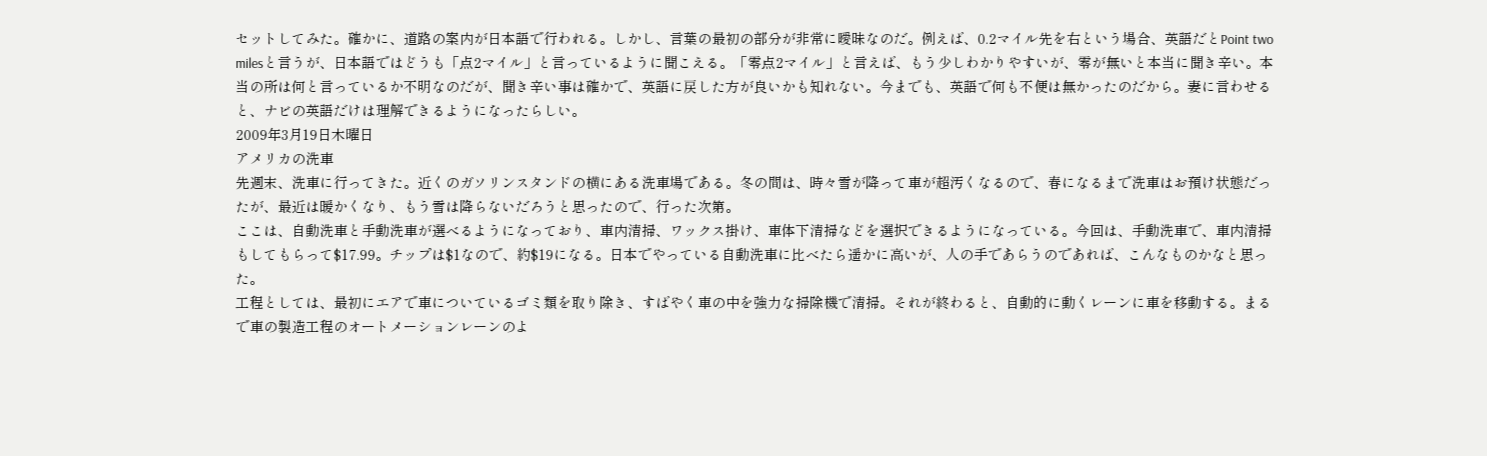セットしてみた。確かに、道路の案内が日本語で行われる。しかし、言葉の最初の部分が非常に曖昧なのだ。例えば、0.2マイル先を右という場合、英語だとPoint two milesと言うが、日本語ではどうも「点2マイル」と言っているように聞こえる。「零点2マイル」と言えば、もう少しわかりやすいが、零が無いと本当に聞き辛い。本当の所は何と言っているか不明なのだが、聞き辛い事は確かで、英語に戻した方が良いかも知れない。今までも、英語で何も不便は無かったのだから。妻に言わせると、ナビの英語だけは理解できるようになったらしい。
2009年3月19日木曜日
アメリカの洗車
先週末、洗車に行ってきた。近くのガソリンスタンドの横にある洗車場である。冬の間は、時々雪が降って車が超汚くなるので、春になるまで洗車はお預け状態だったが、最近は暖かくなり、もう雪は降らないだろうと思ったので、行った次第。
ここは、自動洗車と手動洗車が選べるようになっており、車内清掃、ワックス掛け、車体下清掃などを選択できるようになっている。今回は、手動洗車で、車内清掃もしてもらって$17.99。チップは$1なので、約$19になる。日本でやっている自動洗車に比べたら遥かに高いが、人の手であらうのであれば、こんなものかなと思った。
工程としては、最初にエアで車についているゴミ類を取り除き、すばやく車の中を強力な掃除機で清掃。それが終わると、自動的に動くレーンに車を移動する。まるで車の製造工程のオートメーションレーンのよ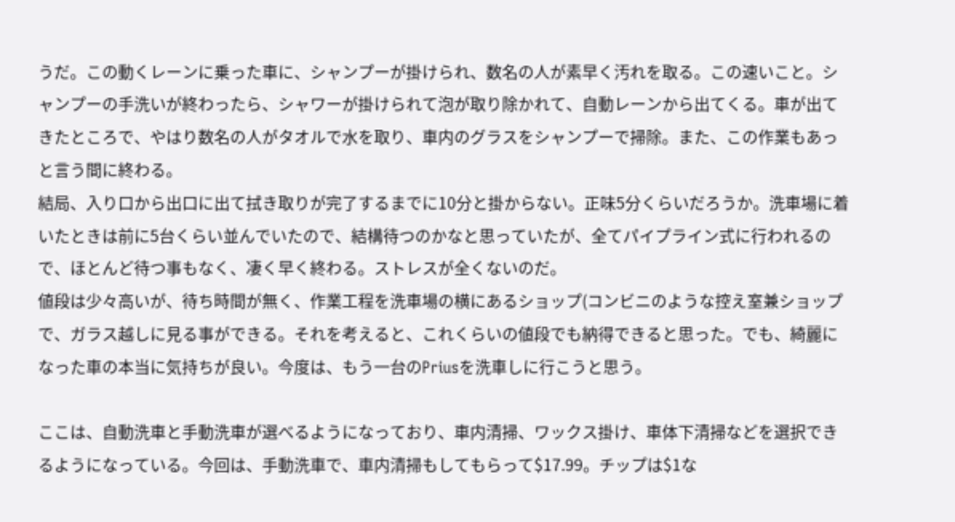うだ。この動くレーンに乗った車に、シャンプーが掛けられ、数名の人が素早く汚れを取る。この速いこと。シャンプーの手洗いが終わったら、シャワーが掛けられて泡が取り除かれて、自動レーンから出てくる。車が出てきたところで、やはり数名の人がタオルで水を取り、車内のグラスをシャンプーで掃除。また、この作業もあっと言う間に終わる。
結局、入り口から出口に出て拭き取りが完了するまでに10分と掛からない。正味5分くらいだろうか。洗車場に着いたときは前に5台くらい並んでいたので、結構待つのかなと思っていたが、全てパイプライン式に行われるので、ほとんど待つ事もなく、凄く早く終わる。ストレスが全くないのだ。
値段は少々高いが、待ち時間が無く、作業工程を洗車場の横にあるショップ(コンビニのような控え室兼ショップで、ガラス越しに見る事ができる。それを考えると、これくらいの値段でも納得できると思った。でも、綺麗になった車の本当に気持ちが良い。今度は、もう一台のPriusを洗車しに行こうと思う。

ここは、自動洗車と手動洗車が選べるようになっており、車内清掃、ワックス掛け、車体下清掃などを選択できるようになっている。今回は、手動洗車で、車内清掃もしてもらって$17.99。チップは$1な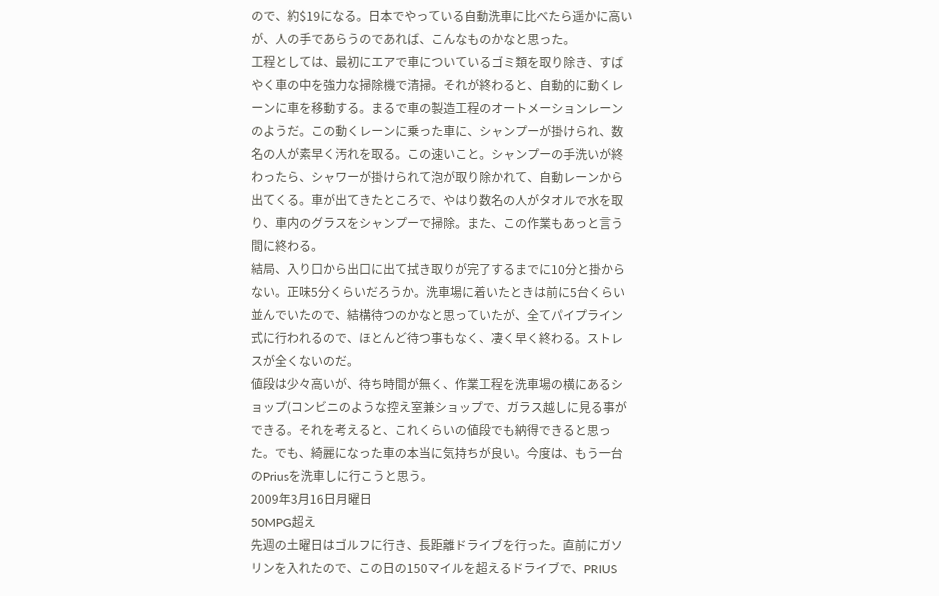ので、約$19になる。日本でやっている自動洗車に比べたら遥かに高いが、人の手であらうのであれば、こんなものかなと思った。
工程としては、最初にエアで車についているゴミ類を取り除き、すばやく車の中を強力な掃除機で清掃。それが終わると、自動的に動くレーンに車を移動する。まるで車の製造工程のオートメーションレーンのようだ。この動くレーンに乗った車に、シャンプーが掛けられ、数名の人が素早く汚れを取る。この速いこと。シャンプーの手洗いが終わったら、シャワーが掛けられて泡が取り除かれて、自動レーンから出てくる。車が出てきたところで、やはり数名の人がタオルで水を取り、車内のグラスをシャンプーで掃除。また、この作業もあっと言う間に終わる。
結局、入り口から出口に出て拭き取りが完了するまでに10分と掛からない。正味5分くらいだろうか。洗車場に着いたときは前に5台くらい並んでいたので、結構待つのかなと思っていたが、全てパイプライン式に行われるので、ほとんど待つ事もなく、凄く早く終わる。ストレスが全くないのだ。
値段は少々高いが、待ち時間が無く、作業工程を洗車場の横にあるショップ(コンビニのような控え室兼ショップで、ガラス越しに見る事ができる。それを考えると、これくらいの値段でも納得できると思った。でも、綺麗になった車の本当に気持ちが良い。今度は、もう一台のPriusを洗車しに行こうと思う。
2009年3月16日月曜日
50MPG超え
先週の土曜日はゴルフに行き、長距離ドライブを行った。直前にガソリンを入れたので、この日の150マイルを超えるドライブで、PRIUS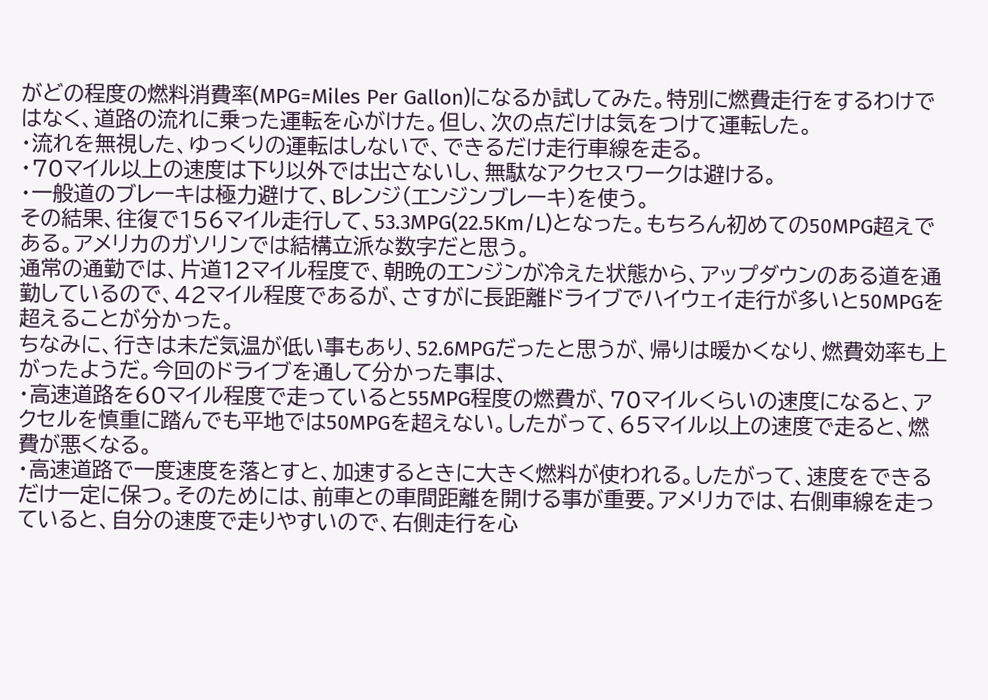がどの程度の燃料消費率(MPG=Miles Per Gallon)になるか試してみた。特別に燃費走行をするわけではなく、道路の流れに乗った運転を心がけた。但し、次の点だけは気をつけて運転した。
・流れを無視した、ゆっくりの運転はしないで、できるだけ走行車線を走る。
・70マイル以上の速度は下り以外では出さないし、無駄なアクセスワークは避ける。
・一般道のブレーキは極力避けて、Bレンジ(エンジンブレーキ)を使う。
その結果、往復で156マイル走行して、53.3MPG(22.5Km/L)となった。もちろん初めての50MPG超えである。アメリカのガソリンでは結構立派な数字だと思う。
通常の通勤では、片道12マイル程度で、朝晩のエンジンが冷えた状態から、アップダウンのある道を通勤しているので、42マイル程度であるが、さすがに長距離ドライブでハイウェイ走行が多いと50MPGを超えることが分かった。
ちなみに、行きは未だ気温が低い事もあり、52.6MPGだったと思うが、帰りは暖かくなり、燃費効率も上がったようだ。今回のドライブを通して分かった事は、
・高速道路を60マイル程度で走っていると55MPG程度の燃費が、70マイルくらいの速度になると、アクセルを慎重に踏んでも平地では50MPGを超えない。したがって、65マイル以上の速度で走ると、燃費が悪くなる。
・高速道路で一度速度を落とすと、加速するときに大きく燃料が使われる。したがって、速度をできるだけ一定に保つ。そのためには、前車との車間距離を開ける事が重要。アメリカでは、右側車線を走っていると、自分の速度で走りやすいので、右側走行を心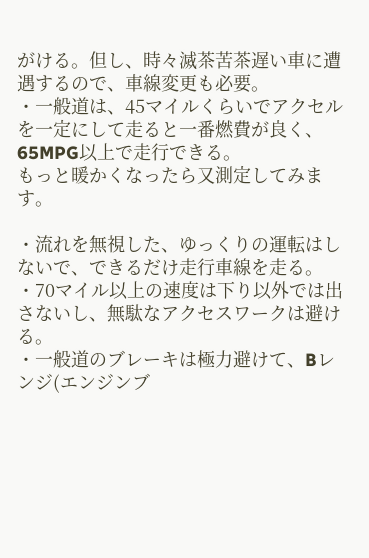がける。但し、時々滅茶苦茶遅い車に遭遇するので、車線変更も必要。
・一般道は、45マイルくらいでアクセルを一定にして走ると一番燃費が良く、65MPG以上で走行できる。
もっと暖かくなったら又測定してみます。

・流れを無視した、ゆっくりの運転はしないで、できるだけ走行車線を走る。
・70マイル以上の速度は下り以外では出さないし、無駄なアクセスワークは避ける。
・一般道のブレーキは極力避けて、Bレンジ(エンジンブ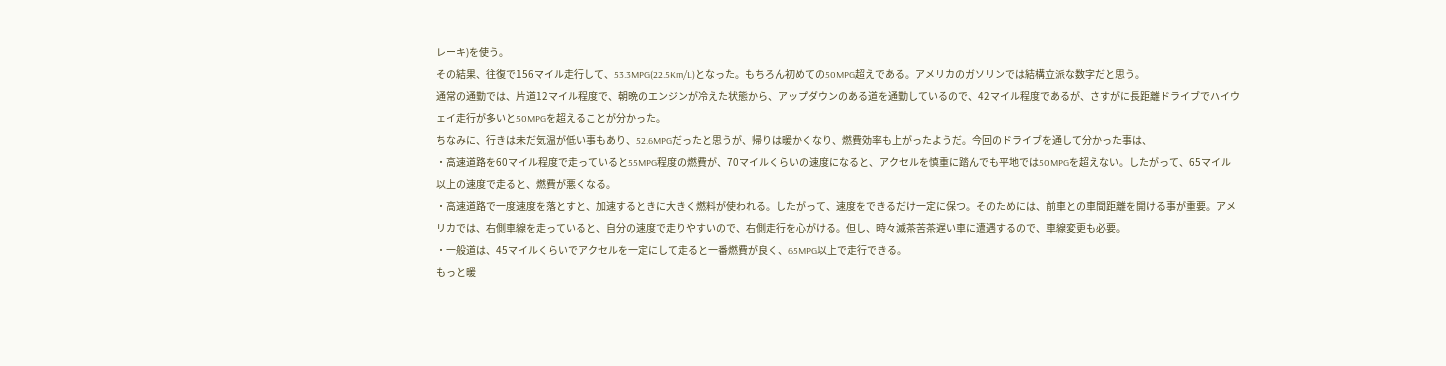レーキ)を使う。
その結果、往復で156マイル走行して、53.3MPG(22.5Km/L)となった。もちろん初めての50MPG超えである。アメリカのガソリンでは結構立派な数字だと思う。
通常の通勤では、片道12マイル程度で、朝晩のエンジンが冷えた状態から、アップダウンのある道を通勤しているので、42マイル程度であるが、さすがに長距離ドライブでハイウェイ走行が多いと50MPGを超えることが分かった。
ちなみに、行きは未だ気温が低い事もあり、52.6MPGだったと思うが、帰りは暖かくなり、燃費効率も上がったようだ。今回のドライブを通して分かった事は、
・高速道路を60マイル程度で走っていると55MPG程度の燃費が、70マイルくらいの速度になると、アクセルを慎重に踏んでも平地では50MPGを超えない。したがって、65マイル以上の速度で走ると、燃費が悪くなる。
・高速道路で一度速度を落とすと、加速するときに大きく燃料が使われる。したがって、速度をできるだけ一定に保つ。そのためには、前車との車間距離を開ける事が重要。アメリカでは、右側車線を走っていると、自分の速度で走りやすいので、右側走行を心がける。但し、時々滅茶苦茶遅い車に遭遇するので、車線変更も必要。
・一般道は、45マイルくらいでアクセルを一定にして走ると一番燃費が良く、65MPG以上で走行できる。
もっと暖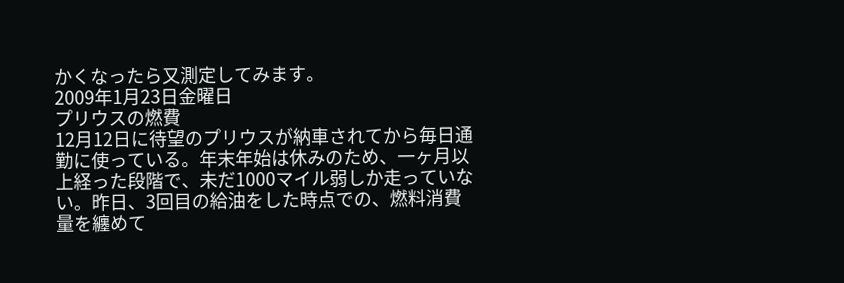かくなったら又測定してみます。
2009年1月23日金曜日
プリウスの燃費
12月12日に待望のプリウスが納車されてから毎日通勤に使っている。年末年始は休みのため、一ヶ月以上経った段階で、未だ1000マイル弱しか走っていない。昨日、3回目の給油をした時点での、燃料消費量を纏めて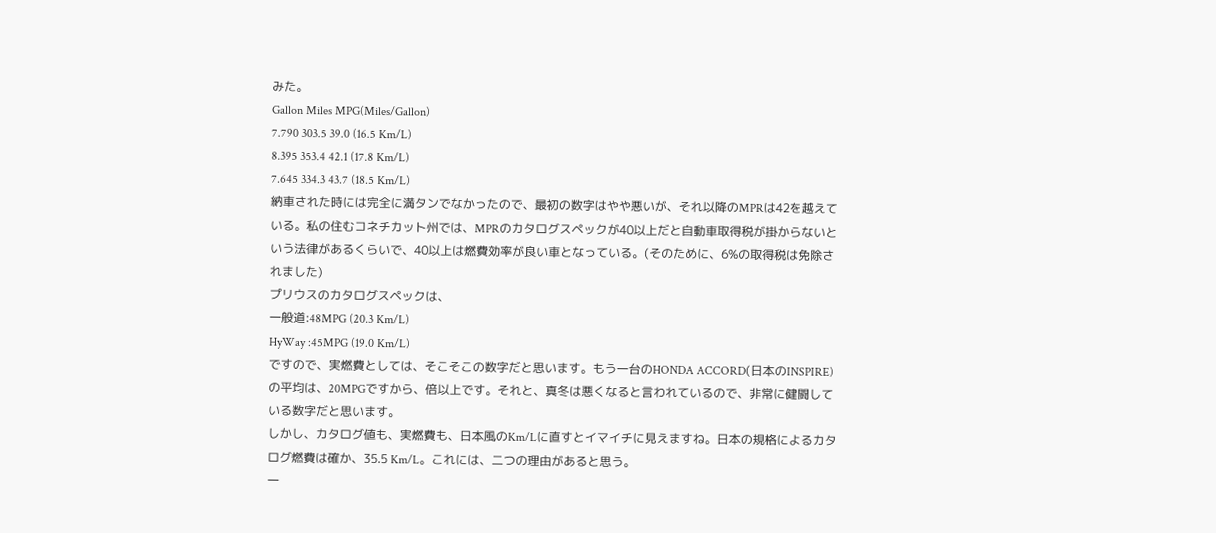みた。
Gallon Miles MPG(Miles/Gallon)
7.790 303.5 39.0 (16.5 Km/L)
8.395 353.4 42.1 (17.8 Km/L)
7.645 334.3 43.7 (18.5 Km/L)
納車された時には完全に満タンでなかったので、最初の数字はやや悪いが、それ以降のMPRは42を越えている。私の住むコネチカット州では、MPRのカタログスペックが40以上だと自動車取得税が掛からないという法律があるくらいで、40以上は燃費効率が良い車となっている。(そのために、6%の取得税は免除されました)
プリウスのカタログスペックは、
一般道:48MPG (20.3 Km/L)
HyWay :45MPG (19.0 Km/L)
ですので、実燃費としては、そこそこの数字だと思います。もう一台のHONDA ACCORD(日本のINSPIRE)の平均は、20MPGですから、倍以上です。それと、真冬は悪くなると言われているので、非常に健闘している数字だと思います。
しかし、カタログ値も、実燃費も、日本風のKm/Lに直すとイマイチに見えますね。日本の規格によるカタログ燃費は確か、35.5 Km/L。これには、二つの理由があると思う。
一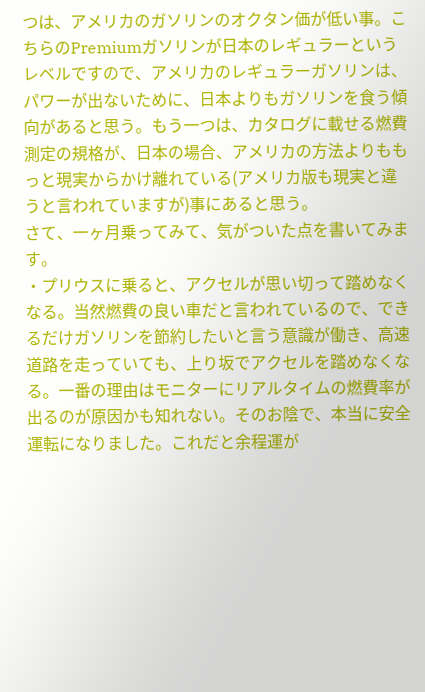つは、アメリカのガソリンのオクタン価が低い事。こちらのPremiumガソリンが日本のレギュラーというレベルですので、アメリカのレギュラーガソリンは、パワーが出ないために、日本よりもガソリンを食う傾向があると思う。もう一つは、カタログに載せる燃費測定の規格が、日本の場合、アメリカの方法よりももっと現実からかけ離れている(アメリカ版も現実と違うと言われていますが)事にあると思う。
さて、一ヶ月乗ってみて、気がついた点を書いてみます。
・プリウスに乗ると、アクセルが思い切って踏めなくなる。当然燃費の良い車だと言われているので、できるだけガソリンを節約したいと言う意識が働き、高速道路を走っていても、上り坂でアクセルを踏めなくなる。一番の理由はモニターにリアルタイムの燃費率が出るのが原因かも知れない。そのお陰で、本当に安全運転になりました。これだと余程運が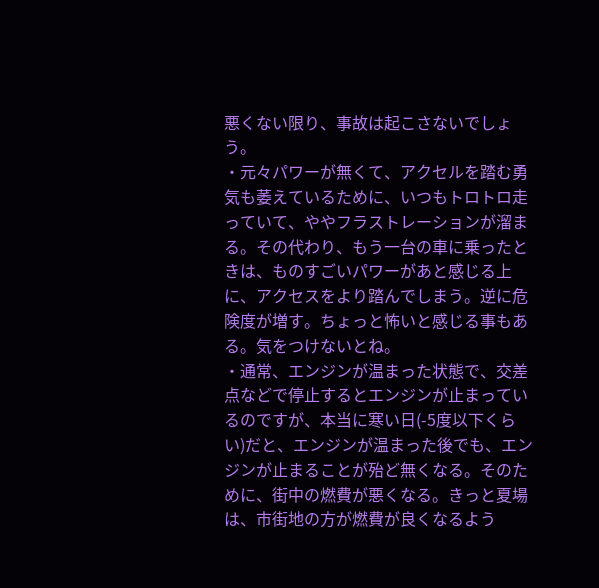悪くない限り、事故は起こさないでしょう。
・元々パワーが無くて、アクセルを踏む勇気も萎えているために、いつもトロトロ走っていて、ややフラストレーションが溜まる。その代わり、もう一台の車に乗ったときは、ものすごいパワーがあと感じる上に、アクセスをより踏んでしまう。逆に危険度が増す。ちょっと怖いと感じる事もある。気をつけないとね。
・通常、エンジンが温まった状態で、交差点などで停止するとエンジンが止まっているのですが、本当に寒い日(-5度以下くらい)だと、エンジンが温まった後でも、エンジンが止まることが殆ど無くなる。そのために、街中の燃費が悪くなる。きっと夏場は、市街地の方が燃費が良くなるよう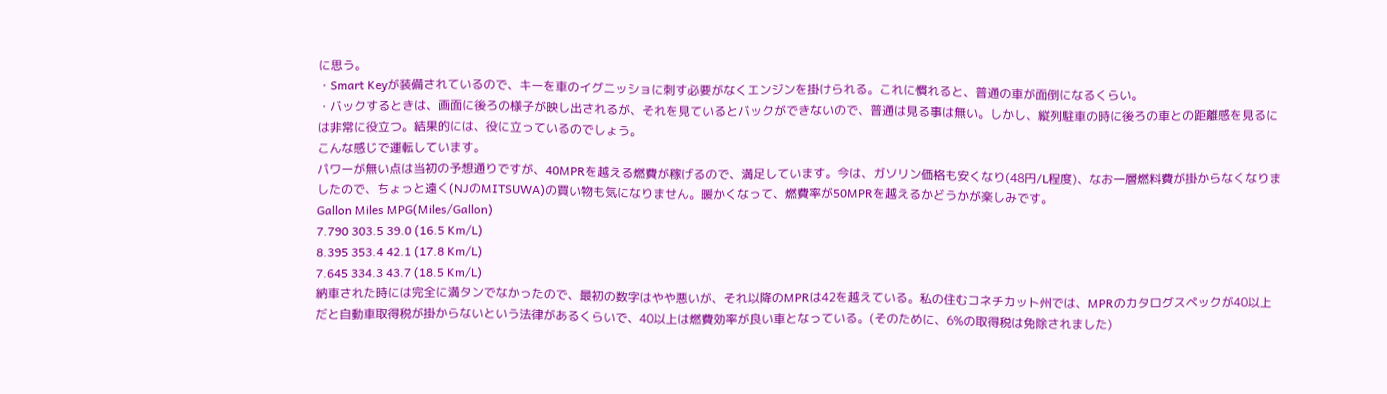に思う。
・Smart Keyが装備されているので、キーを車のイグニッショに刺す必要がなくエンジンを掛けられる。これに慣れると、普通の車が面倒になるくらい。
・バックするときは、画面に後ろの様子が映し出されるが、それを見ているとバックができないので、普通は見る事は無い。しかし、縦列駐車の時に後ろの車との距離感を見るには非常に役立つ。結果的には、役に立っているのでしょう。
こんな感じで運転しています。
パワーが無い点は当初の予想通りですが、40MPRを越える燃費が稼げるので、満足しています。今は、ガソリン価格も安くなり(48円/L程度)、なお一層燃料費が掛からなくなりましたので、ちょっと遠く(NJのMITSUWA)の買い物も気になりません。暖かくなって、燃費率が50MPRを越えるかどうかが楽しみです。
Gallon Miles MPG(Miles/Gallon)
7.790 303.5 39.0 (16.5 Km/L)
8.395 353.4 42.1 (17.8 Km/L)
7.645 334.3 43.7 (18.5 Km/L)
納車された時には完全に満タンでなかったので、最初の数字はやや悪いが、それ以降のMPRは42を越えている。私の住むコネチカット州では、MPRのカタログスペックが40以上だと自動車取得税が掛からないという法律があるくらいで、40以上は燃費効率が良い車となっている。(そのために、6%の取得税は免除されました)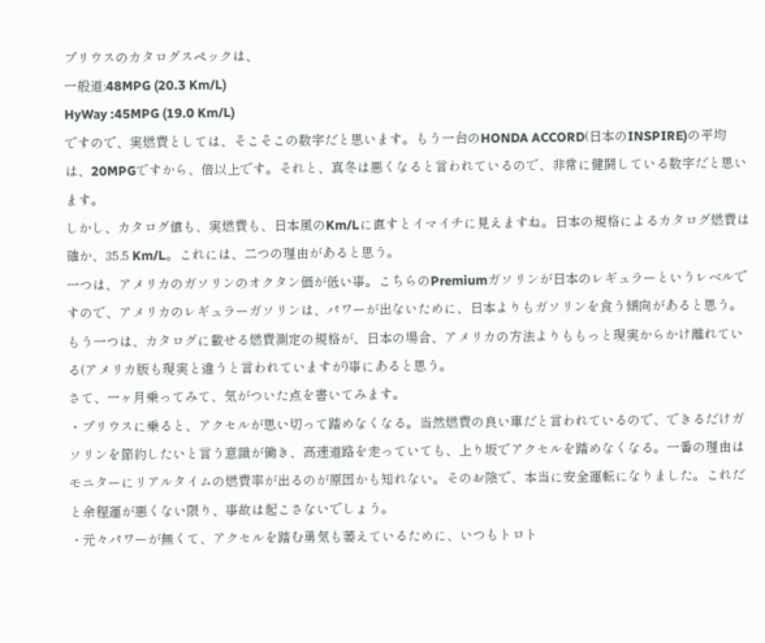プリウスのカタログスペックは、
一般道:48MPG (20.3 Km/L)
HyWay :45MPG (19.0 Km/L)
ですので、実燃費としては、そこそこの数字だと思います。もう一台のHONDA ACCORD(日本のINSPIRE)の平均は、20MPGですから、倍以上です。それと、真冬は悪くなると言われているので、非常に健闘している数字だと思います。
しかし、カタログ値も、実燃費も、日本風のKm/Lに直すとイマイチに見えますね。日本の規格によるカタログ燃費は確か、35.5 Km/L。これには、二つの理由があると思う。
一つは、アメリカのガソリンのオクタン価が低い事。こちらのPremiumガソリンが日本のレギュラーというレベルですので、アメリカのレギュラーガソリンは、パワーが出ないために、日本よりもガソリンを食う傾向があると思う。もう一つは、カタログに載せる燃費測定の規格が、日本の場合、アメリカの方法よりももっと現実からかけ離れている(アメリカ版も現実と違うと言われていますが)事にあると思う。
さて、一ヶ月乗ってみて、気がついた点を書いてみます。
・プリウスに乗ると、アクセルが思い切って踏めなくなる。当然燃費の良い車だと言われているので、できるだけガソリンを節約したいと言う意識が働き、高速道路を走っていても、上り坂でアクセルを踏めなくなる。一番の理由はモニターにリアルタイムの燃費率が出るのが原因かも知れない。そのお陰で、本当に安全運転になりました。これだと余程運が悪くない限り、事故は起こさないでしょう。
・元々パワーが無くて、アクセルを踏む勇気も萎えているために、いつもトロト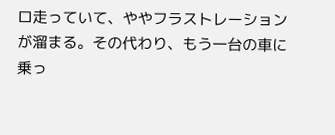ロ走っていて、ややフラストレーションが溜まる。その代わり、もう一台の車に乗っ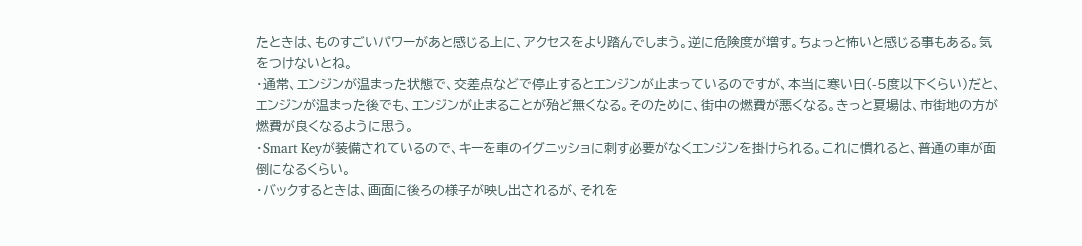たときは、ものすごいパワーがあと感じる上に、アクセスをより踏んでしまう。逆に危険度が増す。ちょっと怖いと感じる事もある。気をつけないとね。
・通常、エンジンが温まった状態で、交差点などで停止するとエンジンが止まっているのですが、本当に寒い日(-5度以下くらい)だと、エンジンが温まった後でも、エンジンが止まることが殆ど無くなる。そのために、街中の燃費が悪くなる。きっと夏場は、市街地の方が燃費が良くなるように思う。
・Smart Keyが装備されているので、キーを車のイグニッショに刺す必要がなくエンジンを掛けられる。これに慣れると、普通の車が面倒になるくらい。
・バックするときは、画面に後ろの様子が映し出されるが、それを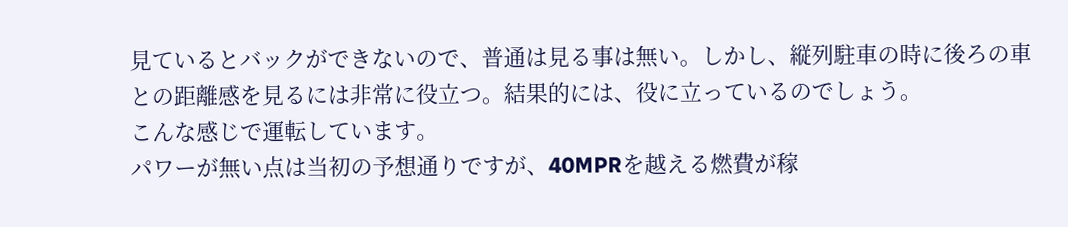見ているとバックができないので、普通は見る事は無い。しかし、縦列駐車の時に後ろの車との距離感を見るには非常に役立つ。結果的には、役に立っているのでしょう。
こんな感じで運転しています。
パワーが無い点は当初の予想通りですが、40MPRを越える燃費が稼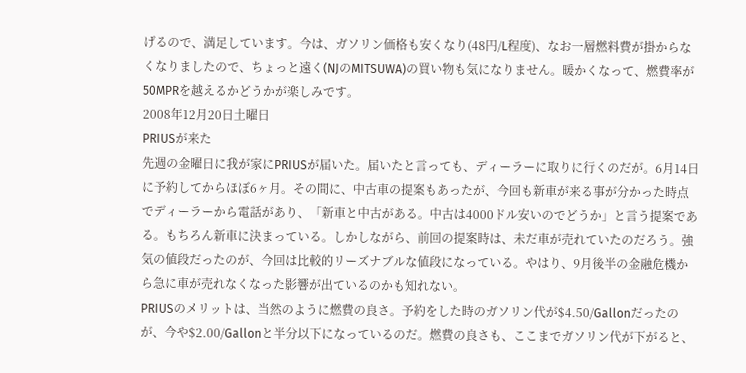げるので、満足しています。今は、ガソリン価格も安くなり(48円/L程度)、なお一層燃料費が掛からなくなりましたので、ちょっと遠く(NJのMITSUWA)の買い物も気になりません。暖かくなって、燃費率が50MPRを越えるかどうかが楽しみです。
2008年12月20日土曜日
PRIUSが来た
先週の金曜日に我が家にPRIUSが届いた。届いたと言っても、ディーラーに取りに行くのだが。6月14日に予約してからほぼ6ヶ月。その間に、中古車の提案もあったが、今回も新車が来る事が分かった時点でディーラーから電話があり、「新車と中古がある。中古は4000ドル安いのでどうか」と言う提案である。もちろん新車に決まっている。しかしながら、前回の提案時は、未だ車が売れていたのだろう。強気の値段だったのが、今回は比較的リーズナブルな値段になっている。やはり、9月後半の金融危機から急に車が売れなくなった影響が出ているのかも知れない。
PRIUSのメリットは、当然のように燃費の良さ。予約をした時のガソリン代が$4.50/Gallonだったのが、今や$2.00/Gallonと半分以下になっているのだ。燃費の良さも、ここまでガソリン代が下がると、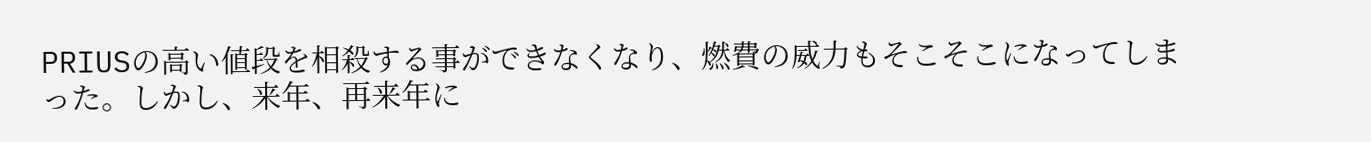PRIUSの高い値段を相殺する事ができなくなり、燃費の威力もそこそこになってしまった。しかし、来年、再来年に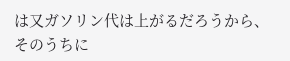は又ガソリン代は上がるだろうから、そのうちに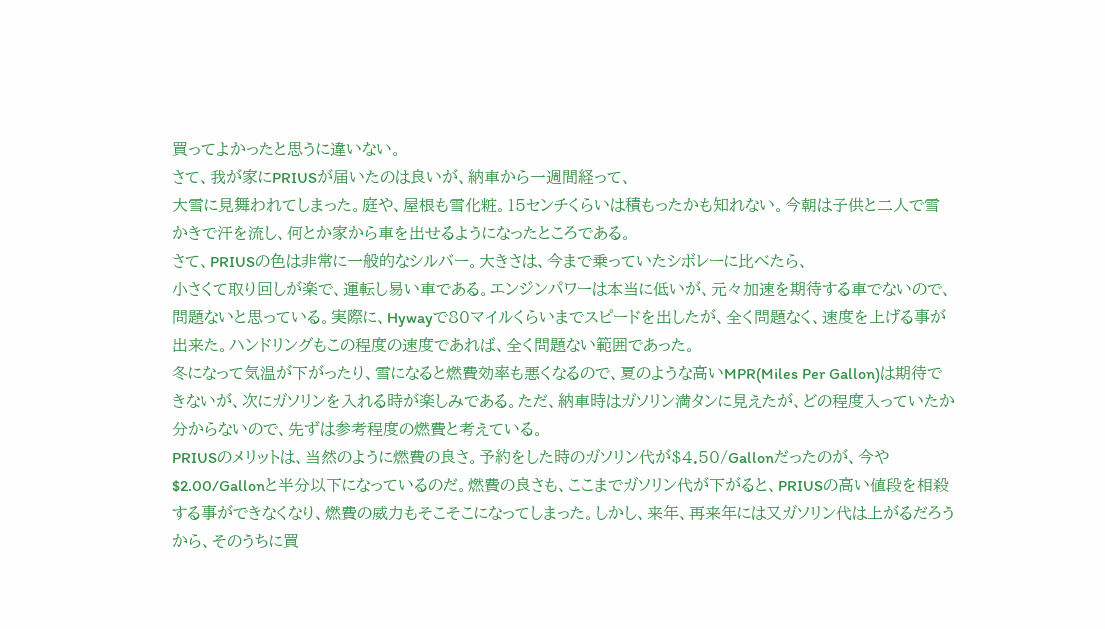買ってよかったと思うに違いない。
さて、我が家にPRIUSが届いたのは良いが、納車から一週間経って、
大雪に見舞われてしまった。庭や、屋根も雪化粧。15センチくらいは積もったかも知れない。今朝は子供と二人で雪かきで汗を流し、何とか家から車を出せるようになったところである。
さて、PRIUSの色は非常に一般的なシルバー。大きさは、今まで乗っていたシボレーに比べたら、
小さくて取り回しが楽で、運転し易い車である。エンジンパワーは本当に低いが、元々加速を期待する車でないので、問題ないと思っている。実際に、Hywayで80マイルくらいまでスピードを出したが、全く問題なく、速度を上げる事が出来た。ハンドリングもこの程度の速度であれば、全く問題ない範囲であった。
冬になって気温が下がったり、雪になると燃費効率も悪くなるので、夏のような高いMPR(Miles Per Gallon)は期待できないが、次にガソリンを入れる時が楽しみである。ただ、納車時はガソリン満タンに見えたが、どの程度入っていたか分からないので、先ずは参考程度の燃費と考えている。
PRIUSのメリットは、当然のように燃費の良さ。予約をした時のガソリン代が$4.50/Gallonだったのが、今や$2.00/Gallonと半分以下になっているのだ。燃費の良さも、ここまでガソリン代が下がると、PRIUSの高い値段を相殺する事ができなくなり、燃費の威力もそこそこになってしまった。しかし、来年、再来年には又ガソリン代は上がるだろうから、そのうちに買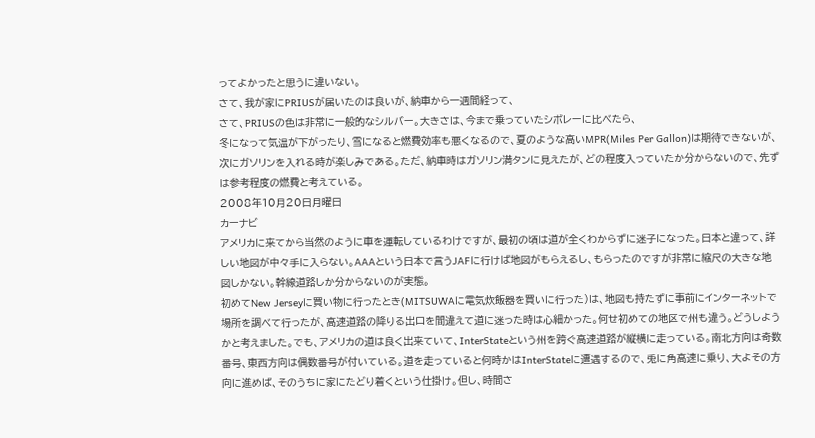ってよかったと思うに違いない。
さて、我が家にPRIUSが届いたのは良いが、納車から一週間経って、
さて、PRIUSの色は非常に一般的なシルバー。大きさは、今まで乗っていたシボレーに比べたら、
冬になって気温が下がったり、雪になると燃費効率も悪くなるので、夏のような高いMPR(Miles Per Gallon)は期待できないが、次にガソリンを入れる時が楽しみである。ただ、納車時はガソリン満タンに見えたが、どの程度入っていたか分からないので、先ずは参考程度の燃費と考えている。
2008年10月20日月曜日
カーナビ
アメリカに来てから当然のように車を運転しているわけですが、最初の頃は道が全くわからずに迷子になった。日本と違って、詳しい地図が中々手に入らない。AAAという日本で言うJAFに行けば地図がもらえるし、もらったのですが非常に縮尺の大きな地図しかない。幹線道路しか分からないのが実態。
初めてNew Jerseyに買い物に行ったとき(MITSUWAに電気炊飯器を買いに行った)は、地図も持たずに事前にインターネットで場所を調べて行ったが、高速道路の降りる出口を間違えて道に迷った時は心細かった。何せ初めての地区で州も違う。どうしようかと考えました。でも、アメリカの道は良く出来ていて、InterStateという州を跨ぐ高速道路が縦横に走っている。南北方向は奇数番号、東西方向は偶数番号が付いている。道を走っていると何時かはInterStateに遭遇するので、兎に角高速に乗り、大よその方向に進めば、そのうちに家にたどり着くという仕掛け。但し、時間さ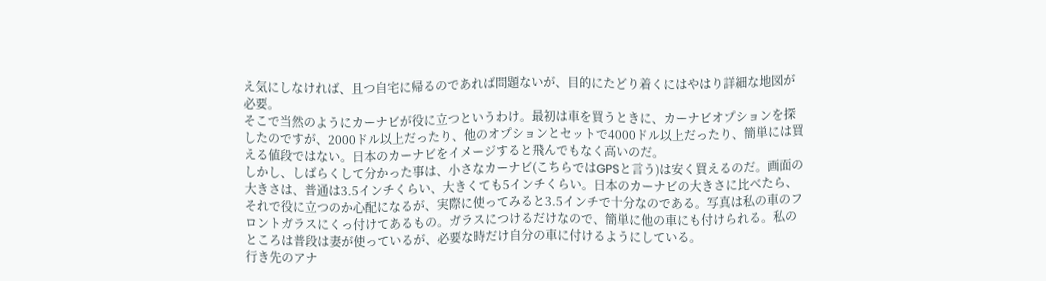え気にしなければ、且つ自宅に帰るのであれば問題ないが、目的にたどり着くにはやはり詳細な地図が必要。
そこで当然のようにカーナビが役に立つというわけ。最初は車を買うときに、カーナビオプションを探したのですが、2000ドル以上だったり、他のオプションとセットで4000ドル以上だったり、簡単には買える値段ではない。日本のカーナビをイメージすると飛んでもなく高いのだ。
しかし、しばらくして分かった事は、小さなカーナビ(こちらではGPSと言う)は安く買えるのだ。画面の大きさは、普通は3.5インチくらい、大きくても5インチくらい。日本のカーナビの大きさに比べたら、それで役に立つのか心配になるが、実際に使ってみると3.5インチで十分なのである。写真は私の車のフロントガラスにくっ付けてあるもの。ガラスにつけるだけなので、簡単に他の車にも付けられる。私のところは普段は妻が使っているが、必要な時だけ自分の車に付けるようにしている。
行き先のアナ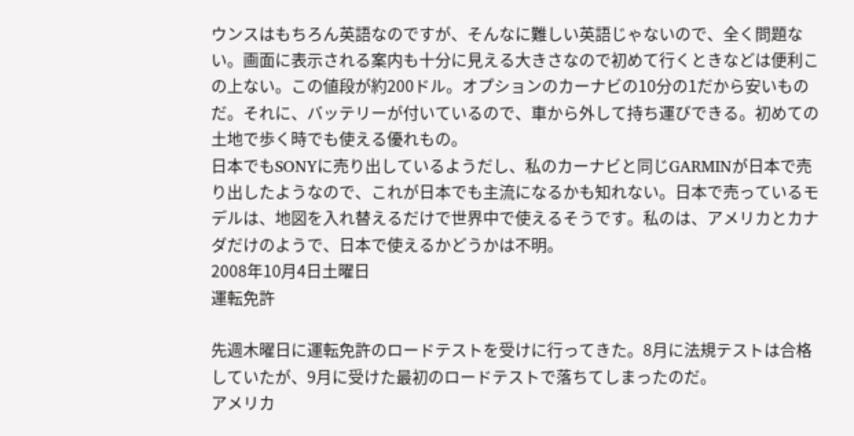ウンスはもちろん英語なのですが、そんなに難しい英語じゃないので、全く問題ない。画面に表示される案内も十分に見える大きさなので初めて行くときなどは便利この上ない。この値段が約200ドル。オプションのカーナビの10分の1だから安いものだ。それに、バッテリーが付いているので、車から外して持ち運びできる。初めての土地で歩く時でも使える優れもの。
日本でもSONYに売り出しているようだし、私のカーナビと同じGARMINが日本で売り出したようなので、これが日本でも主流になるかも知れない。日本で売っているモデルは、地図を入れ替えるだけで世界中で使えるそうです。私のは、アメリカとカナダだけのようで、日本で使えるかどうかは不明。
2008年10月4日土曜日
運転免許

先週木曜日に運転免許のロードテストを受けに行ってきた。8月に法規テストは合格していたが、9月に受けた最初のロードテストで落ちてしまったのだ。
アメリカ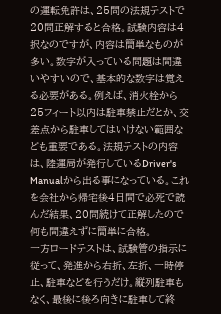の運転免許は、25問の法規テストで20問正解すると合格。試験内容は4択なのですが、内容は簡単なものが多い。数字が入っている問題は間違いやすいので、基本的な数字は覚える必要がある。例えば、消火栓から25フィート以内は駐車禁止だとか、交差点から駐車してはいけない範囲なども重要である。法規テストの内容は、陸運局が発行しているDriver's Manualから出る事になっている。これを会社から帰宅後4日間で必死で読んだ結果、20問続けて正解したので何も間違えずに簡単に合格。
一方ロードテストは、試験管の指示に従って、発進から右折、左折、一時停止、駐車などを行うだけ。縦列駐車もなく、最後に後ろ向きに駐車して終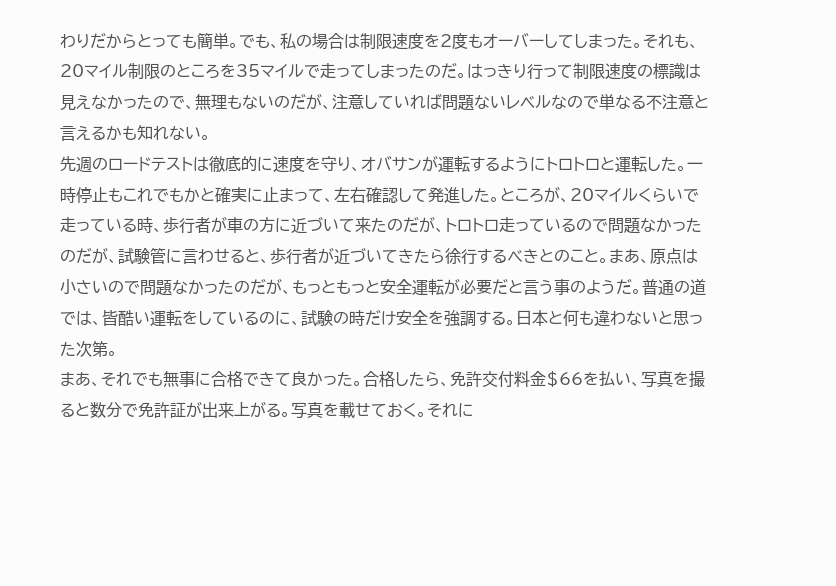わりだからとっても簡単。でも、私の場合は制限速度を2度もオーバーしてしまった。それも、20マイル制限のところを35マイルで走ってしまったのだ。はっきり行って制限速度の標識は見えなかったので、無理もないのだが、注意していれば問題ないレベルなので単なる不注意と言えるかも知れない。
先週のロードテストは徹底的に速度を守り、オバサンが運転するようにトロトロと運転した。一時停止もこれでもかと確実に止まって、左右確認して発進した。ところが、20マイルくらいで走っている時、歩行者が車の方に近づいて来たのだが、トロトロ走っているので問題なかったのだが、試験管に言わせると、歩行者が近づいてきたら徐行するべきとのこと。まあ、原点は小さいので問題なかったのだが、もっともっと安全運転が必要だと言う事のようだ。普通の道では、皆酷い運転をしているのに、試験の時だけ安全を強調する。日本と何も違わないと思った次第。
まあ、それでも無事に合格できて良かった。合格したら、免許交付料金$66を払い、写真を撮ると数分で免許証が出来上がる。写真を載せておく。それに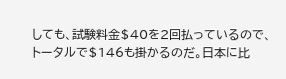しても、試験料金$40を2回払っているので、トータルで$146も掛かるのだ。日本に比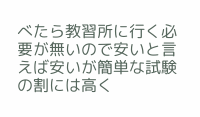べたら教習所に行く必要が無いので安いと言えば安いが簡単な試験の割には高く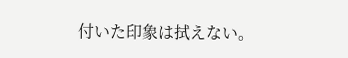付いた印象は拭えない。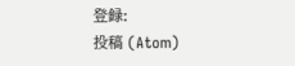登録:
投稿 (Atom)